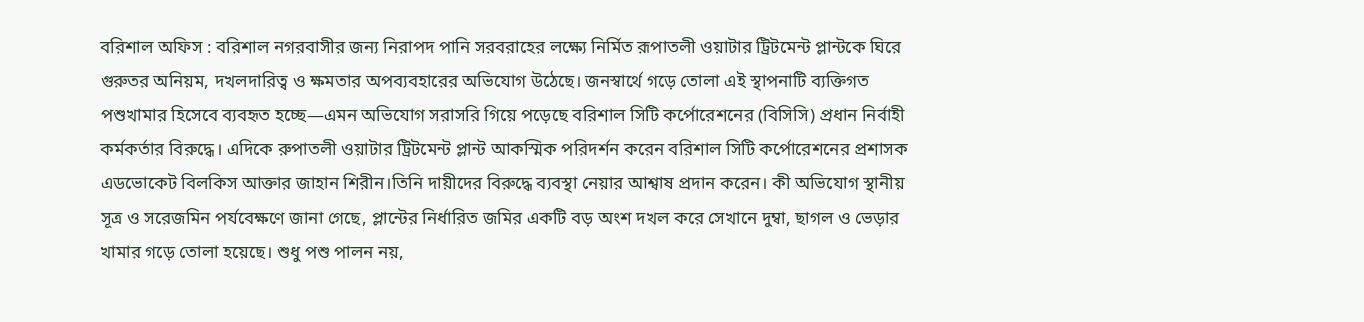বরিশাল অফিস : বরিশাল নগরবাসীর জন্য নিরাপদ পানি সরবরাহের লক্ষ্যে নির্মিত রূপাতলী ওয়াটার ট্রিটমেন্ট প্লান্টকে ঘিরে গুরুতর অনিয়ম, দখলদারিত্ব ও ক্ষমতার অপব্যবহারের অভিযোগ উঠেছে। জনস্বার্থে গড়ে তোলা এই স্থাপনাটি ব্যক্তিগত পশুখামার হিসেবে ব্যবহৃত হচ্ছে—এমন অভিযোগ সরাসরি গিয়ে পড়েছে বরিশাল সিটি কর্পোরেশনের (বিসিসি) প্রধান নির্বাহী কর্মকর্তার বিরুদ্ধে। এদিকে রুপাতলী ওয়াটার ট্রিটমেন্ট প্লান্ট আকস্মিক পরিদর্শন করেন বরিশাল সিটি কর্পোরেশনের প্রশাসক এডভোকেট বিলকিস আক্তার জাহান শিরীন।তিনি দায়ীদের বিরুদ্ধে ব্যবস্থা নেয়ার আশ্বাষ প্রদান করেন। কী অভিযোগ স্থানীয় সূত্র ও সরেজমিন পর্যবেক্ষণে জানা গেছে, প্লান্টের নির্ধারিত জমির একটি বড় অংশ দখল করে সেখানে দুম্বা, ছাগল ও ভেড়ার খামার গড়ে তোলা হয়েছে। শুধু পশু পালন নয়,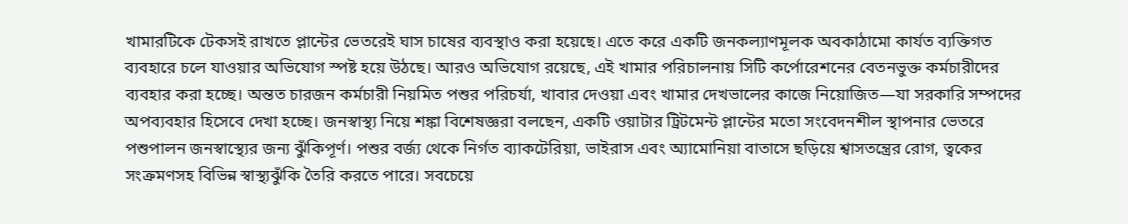খামারটিকে টেকসই রাখতে প্লান্টের ভেতরেই ঘাস চাষের ব্যবস্থাও করা হয়েছে। এতে করে একটি জনকল্যাণমূলক অবকাঠামো কার্যত ব্যক্তিগত ব্যবহারে চলে যাওয়ার অভিযোগ স্পষ্ট হয়ে উঠছে। আরও অভিযোগ রয়েছে, এই খামার পরিচালনায় সিটি কর্পোরেশনের বেতনভুক্ত কর্মচারীদের ব্যবহার করা হচ্ছে। অন্তত চারজন কর্মচারী নিয়মিত পশুর পরিচর্যা, খাবার দেওয়া এবং খামার দেখভালের কাজে নিয়োজিত—যা সরকারি সম্পদের অপব্যবহার হিসেবে দেখা হচ্ছে। জনস্বাস্থ্য নিয়ে শঙ্কা বিশেষজ্ঞরা বলছেন, একটি ওয়াটার ট্রিটমেন্ট প্লান্টের মতো সংবেদনশীল স্থাপনার ভেতরে পশুপালন জনস্বাস্থ্যের জন্য ঝুঁকিপূর্ণ। পশুর বর্জ্য থেকে নির্গত ব্যাকটেরিয়া, ভাইরাস এবং অ্যামোনিয়া বাতাসে ছড়িয়ে শ্বাসতন্ত্রের রোগ, ত্বকের সংক্রমণসহ বিভিন্ন স্বাস্থ্যঝুঁকি তৈরি করতে পারে। সবচেয়ে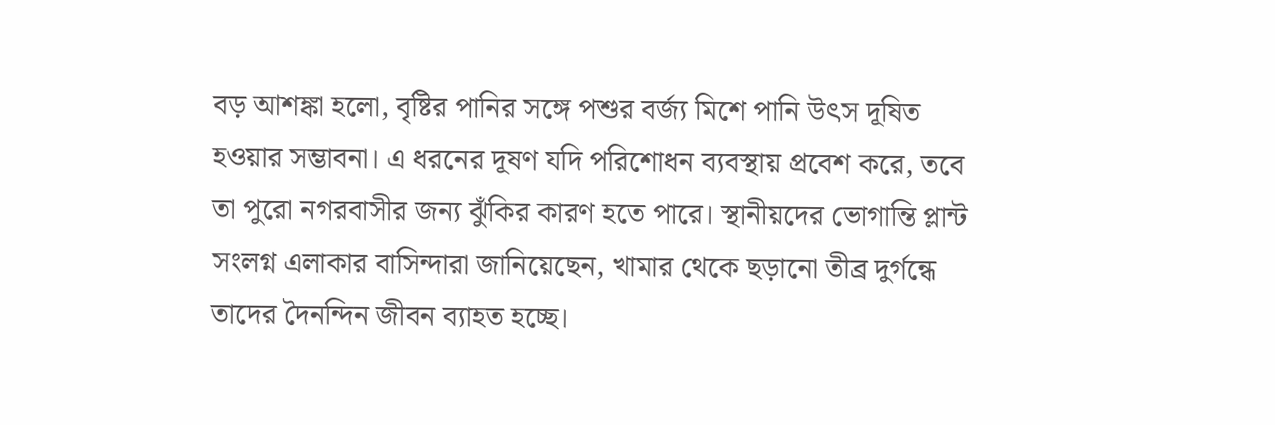বড় আশঙ্কা হলো, বৃষ্টির পানির সঙ্গে পশুর বর্জ্য মিশে পানি উৎস দূষিত হওয়ার সম্ভাবনা। এ ধরনের দূষণ যদি পরিশোধন ব্যবস্থায় প্রবেশ করে, তবে তা পুরো নগরবাসীর জন্য ঝুঁকির কারণ হতে পারে। স্থানীয়দের ভোগান্তি প্লান্ট সংলগ্ন এলাকার বাসিন্দারা জানিয়েছেন, খামার থেকে ছড়ানো তীব্র দুর্গন্ধে তাদের দৈনন্দিন জীবন ব্যাহত হচ্ছে।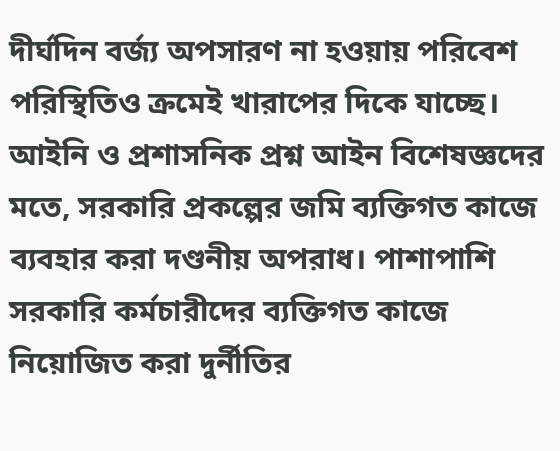দীর্ঘদিন বর্জ্য অপসারণ না হওয়ায় পরিবেশ পরিস্থিতিও ক্রমেই খারাপের দিকে যাচ্ছে। আইনি ও প্রশাসনিক প্রশ্ন আইন বিশেষজ্ঞদের মতে, সরকারি প্রকল্পের জমি ব্যক্তিগত কাজে ব্যবহার করা দণ্ডনীয় অপরাধ। পাশাপাশি সরকারি কর্মচারীদের ব্যক্তিগত কাজে নিয়োজিত করা দুর্নীতির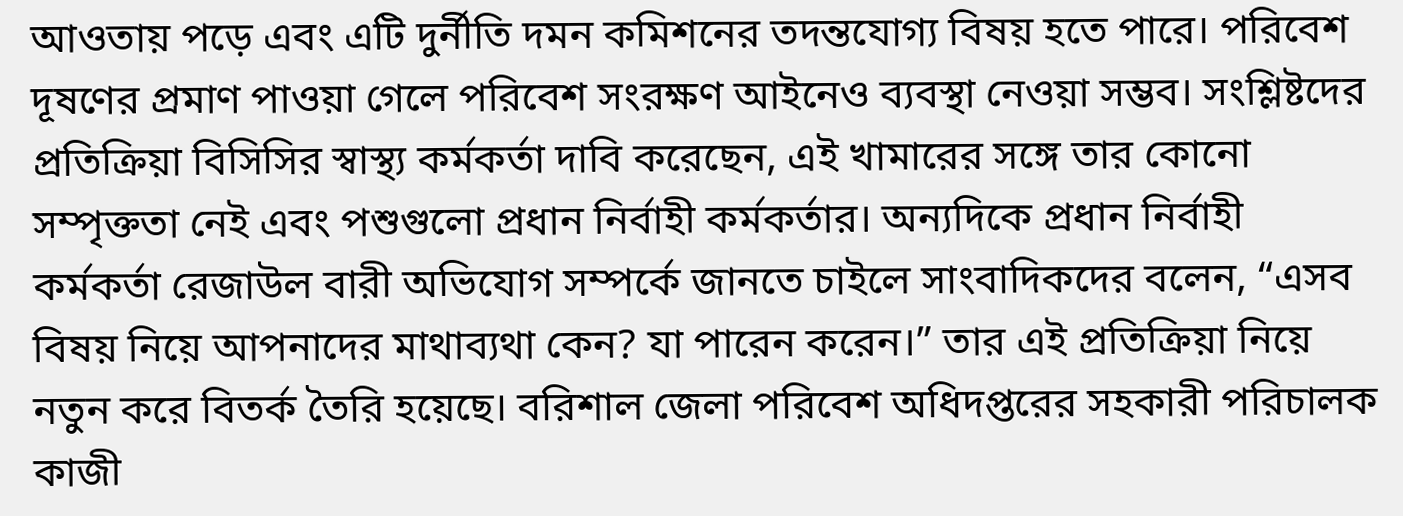আওতায় পড়ে এবং এটি দুর্নীতি দমন কমিশনের তদন্তযোগ্য বিষয় হতে পারে। পরিবেশ দূষণের প্রমাণ পাওয়া গেলে পরিবেশ সংরক্ষণ আইনেও ব্যবস্থা নেওয়া সম্ভব। সংশ্লিষ্টদের প্রতিক্রিয়া বিসিসির স্বাস্থ্য কর্মকর্তা দাবি করেছেন, এই খামারের সঙ্গে তার কোনো সম্পৃক্ততা নেই এবং পশুগুলো প্রধান নির্বাহী কর্মকর্তার। অন্যদিকে প্রধান নির্বাহী কর্মকর্তা রেজাউল বারী অভিযোগ সম্পর্কে জানতে চাইলে সাংবাদিকদের বলেন, “এসব বিষয় নিয়ে আপনাদের মাথাব্যথা কেন? যা পারেন করেন।” তার এই প্রতিক্রিয়া নিয়ে নতুন করে বিতর্ক তৈরি হয়েছে। বরিশাল জেলা পরিবেশ অধিদপ্তরের সহকারী পরিচালক কাজী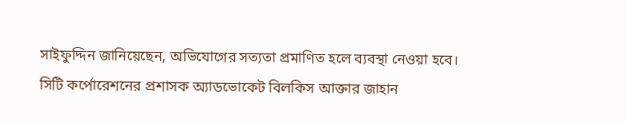সাইফুদ্দিন জানিয়েছেন, অভিযোগের সত্যতা প্রমাণিত হলে ব্যবস্থা নেওয়া হবে। সিটি কর্পোরেশনের প্রশাসক অ্যাডভোকেট বিলকিস আক্তার জাহান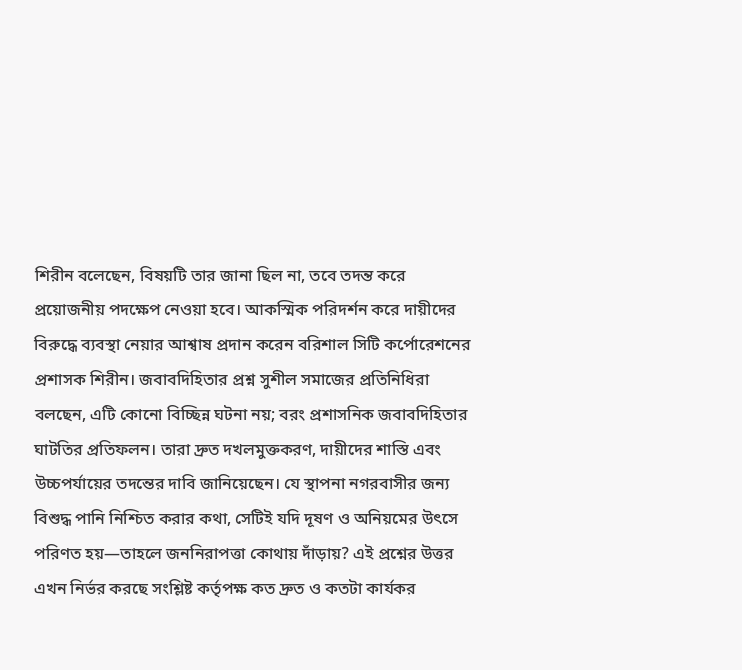শিরীন বলেছেন, বিষয়টি তার জানা ছিল না, তবে তদন্ত করে প্রয়োজনীয় পদক্ষেপ নেওয়া হবে। আকস্মিক পরিদর্শন করে দায়ীদের বিরুদ্ধে ব্যবস্থা নেয়ার আশ্বাষ প্রদান করেন বরিশাল সিটি কর্পোরেশনের প্রশাসক শিরীন। জবাবদিহিতার প্রশ্ন সুশীল সমাজের প্রতিনিধিরা বলছেন, এটি কোনো বিচ্ছিন্ন ঘটনা নয়; বরং প্রশাসনিক জবাবদিহিতার ঘাটতির প্রতিফলন। তারা দ্রুত দখলমুক্তকরণ, দায়ীদের শাস্তি এবং উচ্চপর্যায়ের তদন্তের দাবি জানিয়েছেন। যে স্থাপনা নগরবাসীর জন্য বিশুদ্ধ পানি নিশ্চিত করার কথা, সেটিই যদি দূষণ ও অনিয়মের উৎসে পরিণত হয়—তাহলে জননিরাপত্তা কোথায় দাঁড়ায়? এই প্রশ্নের উত্তর এখন নির্ভর করছে সংশ্লিষ্ট কর্তৃপক্ষ কত দ্রুত ও কতটা কার্যকর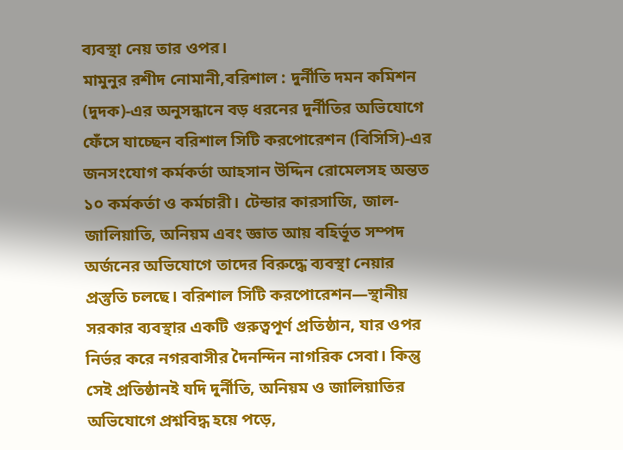ব্যবস্থা নেয় তার ওপর।
মামুনুর রশীদ নোমানী,বরিশাল : দুর্নীতি দমন কমিশন (দুদক)-এর অনুসন্ধানে বড় ধরনের দুর্নীতির অভিযোগে ফেঁসে যাচ্ছেন বরিশাল সিটি করপোরেশন (বিসিসি)-এর জনসংযোগ কর্মকর্তা আহসান উদ্দিন রোমেলসহ অন্তত ১০ কর্মকর্তা ও কর্মচারী। টেন্ডার কারসাজি, জাল-জালিয়াতি, অনিয়ম এবং জ্ঞাত আয় বহির্ভূত সম্পদ অর্জনের অভিযোগে তাদের বিরুদ্ধে ব্যবস্থা নেয়ার প্রস্তুতি চলছে। বরিশাল সিটি করপোরেশন—স্থানীয় সরকার ব্যবস্থার একটি গুরুত্বপূর্ণ প্রতিষ্ঠান, যার ওপর নির্ভর করে নগরবাসীর দৈনন্দিন নাগরিক সেবা। কিন্তু সেই প্রতিষ্ঠানই যদি দুর্নীতি, অনিয়ম ও জালিয়াতির অভিযোগে প্রশ্নবিদ্ধ হয়ে পড়ে,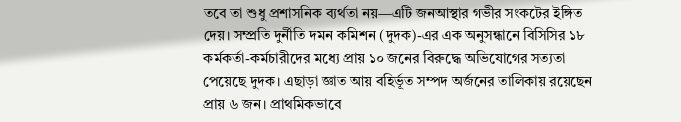তবে তা শুধু প্রশাসনিক ব্যর্থতা নয়—এটি জনআস্থার গভীর সংকটের ইঙ্গিত দেয়। সম্প্রতি দুর্নীতি দমন কমিশন (দুদক)-এর এক অনুসন্ধানে বিসিসির ১৮ কর্মকর্তা-কর্মচারীদের মধ্যে প্রায় ১০ জনের বিরুদ্ধে অভিযোগের সত্যতা পেয়েছে দুদক। এছাড়া জ্ঞাত আয় বহির্ভূত সম্পদ অর্জনের তালিকায় রয়েছেন প্রায় ৬ জন। প্রাথমিকভাবে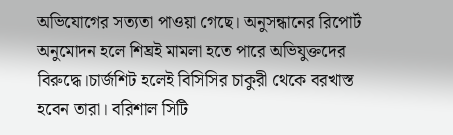অভিযোগের সত্যতা পাওয়া গেছে। অনুসন্ধানের রিপোর্ট অনুমোদন হলে শিঘ্রই মামলা হতে পারে অভিযুক্তদের বিরুদ্ধে।চার্জশিট হলেই বিসিসির চাকুরী থেকে বরখাস্ত হবেন তারা। বরিশাল সিটি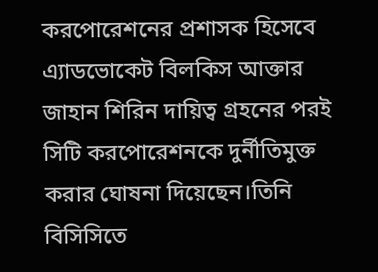করপোরেশনের প্রশাসক হিসেবে এ্যাডভোকেট বিলকিস আক্তার জাহান শিরিন দায়িত্ব গ্রহনের পরই সিটি করপোরেশনকে দুর্নীতিমুক্ত করার ঘোষনা দিয়েছেন।তিনি বিসিসিতে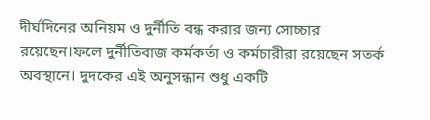দীর্ঘদিনের অনিয়ম ও দুর্নীতি বন্ধ করার জন্য সোচ্চার রয়েছেন।ফলে দুর্নীতিবাজ কর্মকর্তা ও কর্মচারীরা রয়েছেন সতর্ক অবস্থানে। দুদকের এই অনুসন্ধান শুধু একটি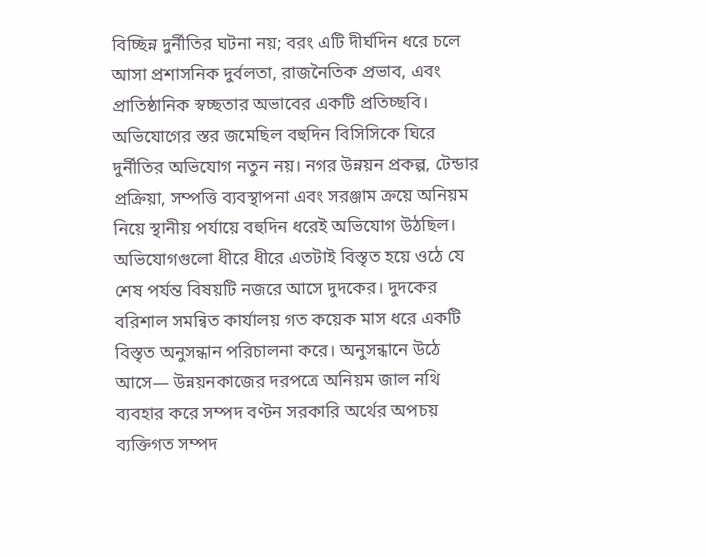বিচ্ছিন্ন দুর্নীতির ঘটনা নয়; বরং এটি দীর্ঘদিন ধরে চলে আসা প্রশাসনিক দুর্বলতা, রাজনৈতিক প্রভাব, এবং প্রাতিষ্ঠানিক স্বচ্ছতার অভাবের একটি প্রতিচ্ছবি। অভিযোগের স্তর জমেছিল বহুদিন বিসিসিকে ঘিরে দুর্নীতির অভিযোগ নতুন নয়। নগর উন্নয়ন প্রকল্প, টেন্ডার প্রক্রিয়া, সম্পত্তি ব্যবস্থাপনা এবং সরঞ্জাম ক্রয়ে অনিয়ম নিয়ে স্থানীয় পর্যায়ে বহুদিন ধরেই অভিযোগ উঠছিল। অভিযোগগুলো ধীরে ধীরে এতটাই বিস্তৃত হয়ে ওঠে যে শেষ পর্যন্ত বিষয়টি নজরে আসে দুদকের। দুদকের বরিশাল সমন্বিত কার্যালয় গত কয়েক মাস ধরে একটি বিস্তৃত অনুসন্ধান পরিচালনা করে। অনুসন্ধানে উঠে আসে— উন্নয়নকাজের দরপত্রে অনিয়ম জাল নথি ব্যবহার করে সম্পদ বণ্টন সরকারি অর্থের অপচয় ব্যক্তিগত সম্পদ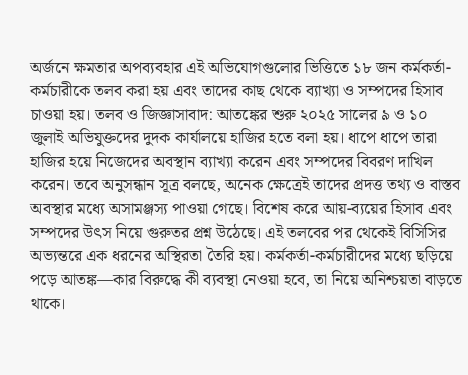অর্জনে ক্ষমতার অপব্যবহার এই অভিযোগগুলোর ভিত্তিতে ১৮ জন কর্মকর্তা-কর্মচারীকে তলব করা হয় এবং তাদের কাছ থেকে ব্যাখ্যা ও সম্পদের হিসাব চাওয়া হয়। তলব ও জিজ্ঞাসাবাদ: আতঙ্কের শুরু ২০২৫ সালের ৯ ও ১০ জুলাই অভিযুক্তদের দুদক কার্যালয়ে হাজির হতে বলা হয়। ধাপে ধাপে তারা হাজির হয়ে নিজেদের অবস্থান ব্যাখ্যা করেন এবং সম্পদের বিবরণ দাখিল করেন। তবে অনুসন্ধান সূত্র বলছে, অনেক ক্ষেত্রেই তাদের প্রদত্ত তথ্য ও বাস্তব অবস্থার মধ্যে অসামঞ্জস্য পাওয়া গেছে। বিশেষ করে আয়-ব্যয়ের হিসাব এবং সম্পদের উৎস নিয়ে গুরুতর প্রশ্ন উঠেছে। এই তলবের পর থেকেই বিসিসির অভ্যন্তরে এক ধরনের অস্থিরতা তৈরি হয়। কর্মকর্তা-কর্মচারীদের মধ্যে ছড়িয়ে পড়ে আতঙ্ক—কার বিরুদ্ধে কী ব্যবস্থা নেওয়া হবে, তা নিয়ে অনিশ্চয়তা বাড়তে থাকে।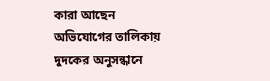কারা আছেন অভিযোগের তালিকায় দুদকের অনুসন্ধানে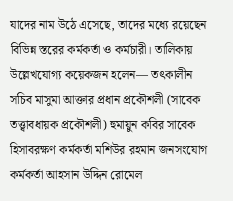যাদের নাম উঠে এসেছে, তাদের মধ্যে রয়েছেন বিভিন্ন স্তরের কর্মকর্তা ও কর্মচারী। তালিকায় উল্লেখযোগ্য কয়েকজন হলেন— তৎকালীন সচিব মাসুমা আক্তার প্রধান প্রকৌশলী (সাবেক তত্ত্বাবধায়ক প্রকৌশলী) হুমায়ুন কবির সাবেক হিসাবরক্ষণ কর্মকর্তা মশিউর রহমান জনসংযোগ কর্মকর্তা আহসান উদ্দিন রোমেল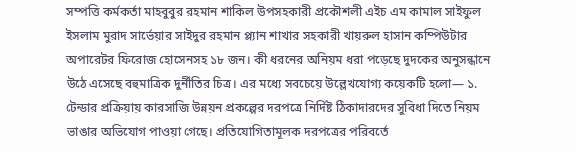সম্পত্তি কর্মকর্তা মাহবুবুর রহমান শাকিল উপসহকারী প্রকৌশলী এইচ এম কামাল সাইফুল ইসলাম মুরাদ সার্ভেয়ার সাইদুর রহমান প্ল্যান শাখার সহকারী খায়রুল হাসান কম্পিউটার অপারেটর ফিরোজ হোসেনসহ ১৮ জন। কী ধরনের অনিয়ম ধরা পড়েছে দুদকের অনুসন্ধানে উঠে এসেছে বহুমাত্রিক দুর্নীতির চিত্র। এর মধ্যে সবচেয়ে উল্লেখযোগ্য কয়েকটি হলো— ১. টেন্ডার প্রক্রিয়ায় কারসাজি উন্নয়ন প্রকল্পের দরপত্রে নির্দিষ্ট ঠিকাদারদের সুবিধা দিতে নিয়ম ভাঙার অভিযোগ পাওয়া গেছে। প্রতিযোগিতামূলক দরপত্রের পরিবর্তে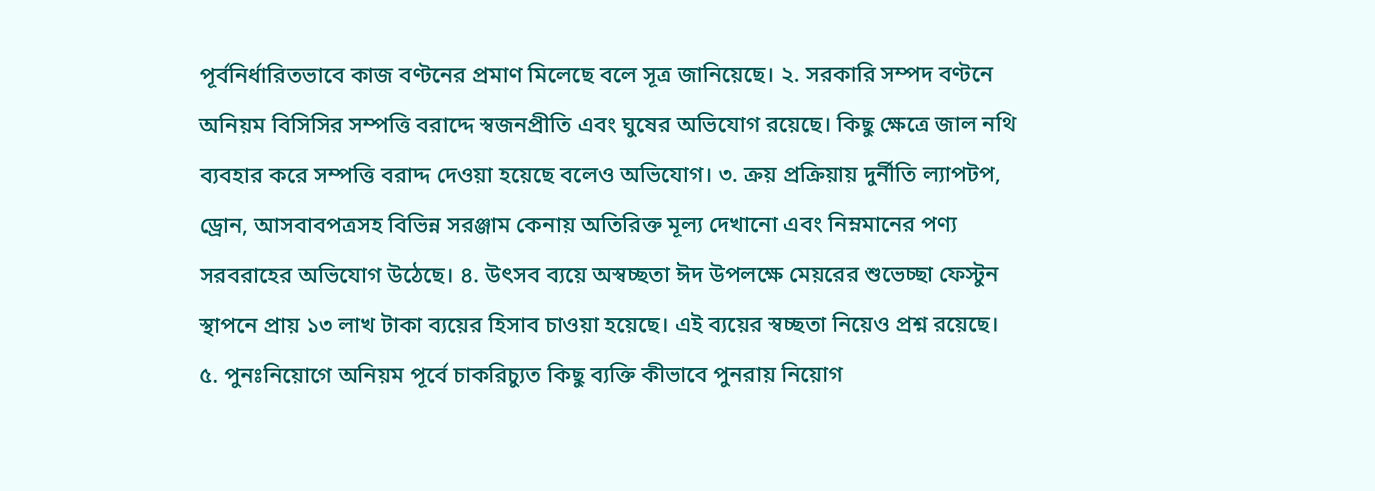পূর্বনির্ধারিতভাবে কাজ বণ্টনের প্রমাণ মিলেছে বলে সূত্র জানিয়েছে। ২. সরকারি সম্পদ বণ্টনে অনিয়ম বিসিসির সম্পত্তি বরাদ্দে স্বজনপ্রীতি এবং ঘুষের অভিযোগ রয়েছে। কিছু ক্ষেত্রে জাল নথি ব্যবহার করে সম্পত্তি বরাদ্দ দেওয়া হয়েছে বলেও অভিযোগ। ৩. ক্রয় প্রক্রিয়ায় দুর্নীতি ল্যাপটপ, ড্রোন, আসবাবপত্রসহ বিভিন্ন সরঞ্জাম কেনায় অতিরিক্ত মূল্য দেখানো এবং নিম্নমানের পণ্য সরবরাহের অভিযোগ উঠেছে। ৪. উৎসব ব্যয়ে অস্বচ্ছতা ঈদ উপলক্ষে মেয়রের শুভেচ্ছা ফেস্টুন স্থাপনে প্রায় ১৩ লাখ টাকা ব্যয়ের হিসাব চাওয়া হয়েছে। এই ব্যয়ের স্বচ্ছতা নিয়েও প্রশ্ন রয়েছে। ৫. পুনঃনিয়োগে অনিয়ম পূর্বে চাকরিচ্যুত কিছু ব্যক্তি কীভাবে পুনরায় নিয়োগ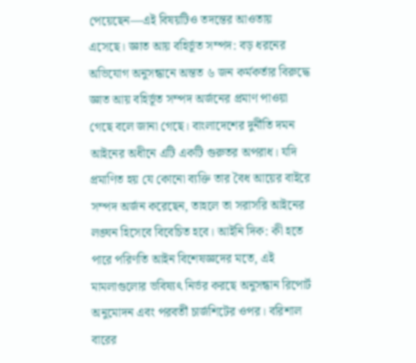পেয়েছেন—এই বিষয়টিও তদন্তের আওতায় এসেছে। জ্ঞাত আয় বহির্ভূত সম্পদ: বড় ধরনের অভিযোগ অনুসন্ধানে অন্তত ৬ জন কর্মকর্তার বিরুদ্ধে জ্ঞাত আয় বহির্ভূত সম্পদ অর্জনের প্রমাণ পাওয়া গেছে বলে জানা গেছে। বাংলাদেশের দুর্নীতি দমন আইনের অধীনে এটি একটি গুরুতর অপরাধ। যদি প্রমাণিত হয় যে কোনো ব্যক্তি তার বৈধ আয়ের বাইরে সম্পদ অর্জন করেছেন, তাহলে তা সরাসরি আইনের লঙ্ঘন হিসেবে বিবেচিত হবে। আইনি দিক: কী হতে পারে পরিণতি আইন বিশেষজ্ঞদের মতে, এই মামলাগুলোর ভবিষ্যৎ নির্ভর করছে অনুসন্ধান রিপোর্ট অনুমোদন এবং পরবর্তী চার্জশিটের ওপর। বরিশাল বারের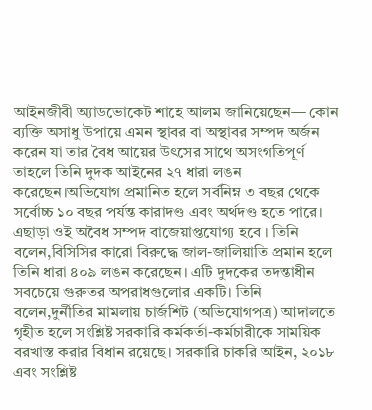আইনজীবী অ্যাডভোকেট শাহে আলম জানিয়েছেন— কোন ব্যক্তি অসাধু উপায়ে এমন স্থাবর বা অস্থাবর সম্পদ অর্জন করেন যা তার বৈধ আয়ের উৎসের সাথে অসংগতিপূর্ণ তাহলে তিনি দুদক আইনের ২৭ ধারা লঙন করেছেন।অভিযোগ প্রমানিত হলে সর্বনিম্ন ৩ বছর থেকে সর্বোচ্চ ১০ বছর পর্যন্ত কারাদণ্ড এবং অর্থদণ্ড হতে পারে। এছাড়া ওই অবৈধ সম্পদ বাজেয়াপ্তযোগ্য হবে । তিনি বলেন,বিসিসির কারো বিরুদ্ধে জাল-জালিয়াতি প্রমান হলে তিনি ধারা ৪০৯ লঙন করেছেন। এটি দুদকের তদন্তাধীন সবচেয়ে গুরুতর অপরাধগুলোর একটি। তিনি বলেন,দুর্নীতির মামলায় চার্জশিট (অভিযোগপত্র) আদালতে গৃহীত হলে সংশ্লিষ্ট সরকারি কর্মকর্তা-কর্মচারীকে সাময়িক বরখাস্ত করার বিধান রয়েছে। সরকারি চাকরি আইন, ২০১৮ এবং সংশ্লিষ্ট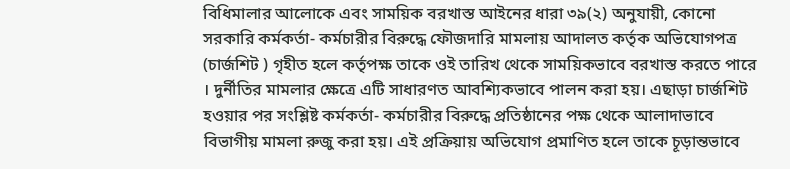বিধিমালার আলোকে এবং সাময়িক বরখাস্ত আইনের ধারা ৩৯(২) অনুযায়ী, কোনো সরকারি কর্মকর্তা- কর্মচারীর বিরুদ্ধে ফৌজদারি মামলায় আদালত কর্তৃক অভিযোগপত্র (চার্জশিট ) গৃহীত হলে কর্তৃপক্ষ তাকে ওই তারিখ থেকে সাময়িকভাবে বরখাস্ত করতে পারে । দুর্নীতির মামলার ক্ষেত্রে এটি সাধারণত আবশ্যিকভাবে পালন করা হয়। এছাড়া চার্জশিট হওয়ার পর সংশ্লিষ্ট কর্মকর্তা- কর্মচারীর বিরুদ্ধে প্রতিষ্ঠানের পক্ষ থেকে আলাদাভাবে বিভাগীয় মামলা রুজু করা হয়। এই প্রক্রিয়ায় অভিযোগ প্রমাণিত হলে তাকে চূড়ান্তভাবে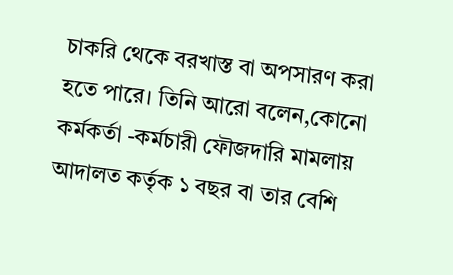চাকরি থেকে বরখাস্ত বা অপসারণ করা হতে পারে। তিনি আরো বলেন,কোনো কর্মকর্তা -কর্মচারী ফৌজদারি মামলায় আদালত কর্তৃক ১ বছর বা তার বেশি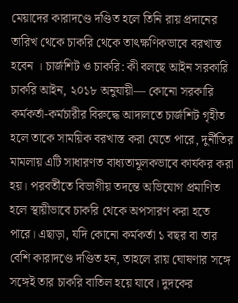মেয়াদের কারাদণ্ডে দণ্ডিত হলে তিনি রায় প্রদানের তারিখ থেকে চাকরি থেকে তাৎক্ষণিকভাবে বরখাস্ত হবেন । চার্জশিট ও চাকরি: কী বলছে আইন সরকারি চাকরি আইন, ২০১৮ অনুযায়ী— কোনো সরকারি কর্মকর্তা-কর্মচারীর বিরুদ্ধে আদালতে চার্জশিট গৃহীত হলে তাকে সাময়িক বরখাস্ত করা যেতে পারে, দুর্নীতির মামলায় এটি সাধারণত বাধ্যতামূলকভাবে কার্যকর করা হয়। পরবর্তীতে বিভাগীয় তদন্তে অভিযোগ প্রমাণিত হলে স্থায়ীভাবে চাকরি থেকে অপসারণ করা হতে পারে। এছাড়া, যদি কোনো কর্মকর্তা ১ বছর বা তার বেশি কারাদণ্ডে দণ্ডিত হন, তাহলে রায় ঘোষণার সঙ্গে সঙ্গেই তার চাকরি বাতিল হয়ে যাবে। দুদকের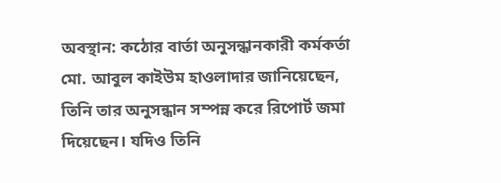অবস্থান: কঠোর বার্তা অনুসন্ধানকারী কর্মকর্তা মো. আবুল কাইউম হাওলাদার জানিয়েছেন, তিনি তার অনুসন্ধান সম্পন্ন করে রিপোর্ট জমা দিয়েছেন। যদিও তিনি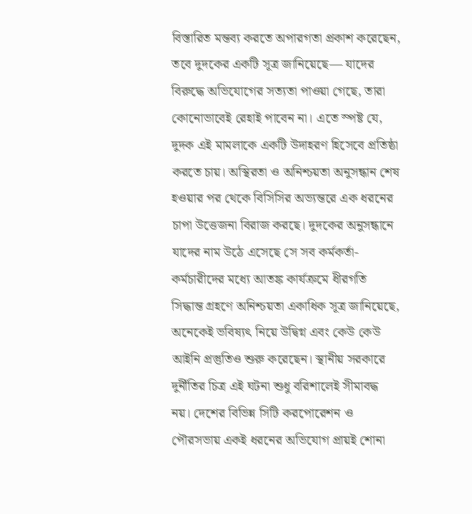বিস্তারিত মন্তব্য করতে অপারগতা প্রকাশ করেছেন, তবে দুদকের একটি সূত্র জানিয়েছে— যাদের বিরুদ্ধে অভিযোগের সত্যতা পাওয়া গেছে, তারা কোনোভাবেই রেহাই পাবেন না। এতে স্পষ্ট যে, দুদক এই মামলাকে একটি উদাহরণ হিসেবে প্রতিষ্ঠা করতে চায়। অস্থিরতা ও অনিশ্চয়তা অনুসন্ধান শেষ হওয়ার পর থেকে বিসিসির অভ্যন্তরে এক ধরনের চাপা উত্তেজনা বিরাজ করছে। দুদকের অনুসন্ধানে যাদের নাম উঠে এসেছে সে সব কর্মকর্তা-কর্মচারীদের মধ্যে আতঙ্ক কার্যক্রমে ধীরগতি সিদ্ধান্ত গ্রহণে অনিশ্চয়তা একাধিক সূত্র জানিয়েছে, অনেকেই ভবিষ্যৎ নিয়ে উদ্বিগ্ন এবং কেউ কেউ আইনি প্রস্তুতিও শুরু করেছেন। স্থানীয় সরকারে দুর্নীতির চিত্র এই ঘটনা শুধু বরিশালেই সীমাবদ্ধ নয়। দেশের বিভিন্ন সিটি করপোরেশন ও পৌরসভায় একই ধরনের অভিযোগ প্রায়ই শোনা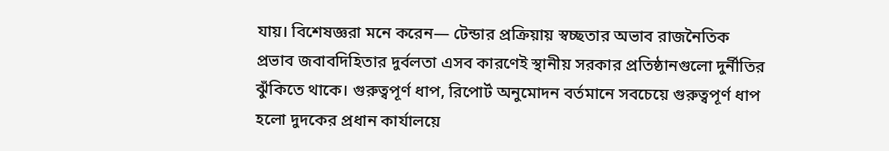যায়। বিশেষজ্ঞরা মনে করেন— টেন্ডার প্রক্রিয়ায় স্বচ্ছতার অভাব রাজনৈতিক প্রভাব জবাবদিহিতার দুর্বলতা এসব কারণেই স্থানীয় সরকার প্রতিষ্ঠানগুলো দুর্নীতির ঝুঁকিতে থাকে। গুরুত্বপূর্ণ ধাপ, রিপোর্ট অনুমোদন বর্তমানে সবচেয়ে গুরুত্বপূর্ণ ধাপ হলো দুদকের প্রধান কার্যালয়ে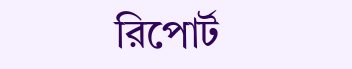রিপোর্ট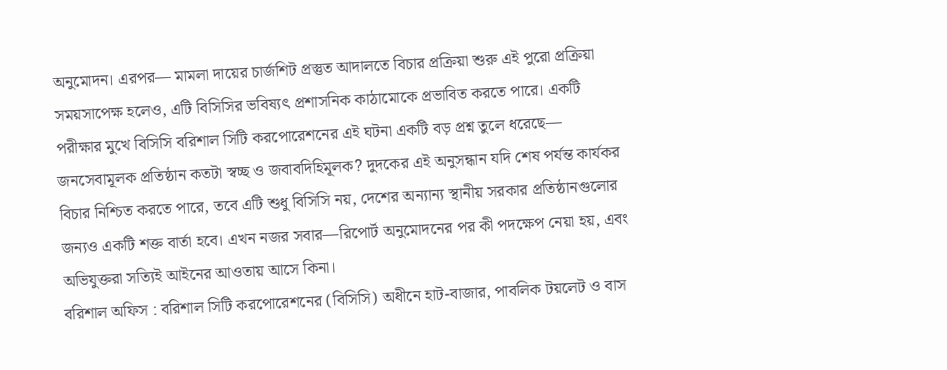অনুমোদন। এরপর— মামলা দায়ের চার্জশিট প্রস্তুত আদালতে বিচার প্রক্রিয়া শুরু এই পুরো প্রক্রিয়া সময়সাপেক্ষ হলেও, এটি বিসিসির ভবিষ্যৎ প্রশাসনিক কাঠামোকে প্রভাবিত করতে পারে। একটি পরীক্ষার মুখে বিসিসি বরিশাল সিটি করপোরেশনের এই ঘটনা একটি বড় প্রশ্ন তুলে ধরেছে— জনসেবামূলক প্রতিষ্ঠান কতটা স্বচ্ছ ও জবাবদিহিমূলক? দুদকের এই অনুসন্ধান যদি শেষ পর্যন্ত কার্যকর বিচার নিশ্চিত করতে পারে, তবে এটি শুধু বিসিসি নয়, দেশের অন্যান্য স্থানীয় সরকার প্রতিষ্ঠানগুলোর জন্যও একটি শক্ত বার্তা হবে। এখন নজর সবার—রিপোর্ট অনুমোদনের পর কী পদক্ষেপ নেয়া হয়, এবং অভিযুক্তরা সত্যিই আইনের আওতায় আসে কিনা।
বরিশাল অফিস : বরিশাল সিটি করপোরেশনের (বিসিসি) অধীনে হাট-বাজার, পাবলিক টয়লেট ও বাস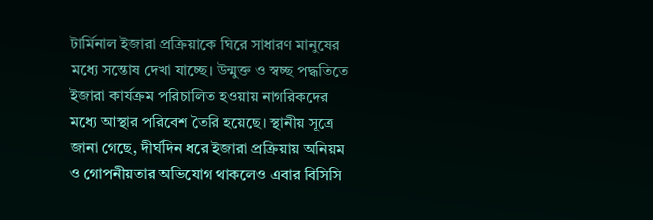টার্মিনাল ইজারা প্রক্রিয়াকে ঘিরে সাধারণ মানুষের মধ্যে সন্তোষ দেখা যাচ্ছে। উন্মুক্ত ও স্বচ্ছ পদ্ধতিতে ইজারা কার্যক্রম পরিচালিত হওয়ায় নাগরিকদের মধ্যে আস্থার পরিবেশ তৈরি হয়েছে। স্থানীয় সূত্রে জানা গেছে, দীর্ঘদিন ধরে ইজারা প্রক্রিয়ায় অনিয়ম ও গোপনীয়তার অভিযোগ থাকলেও এবার বিসিসি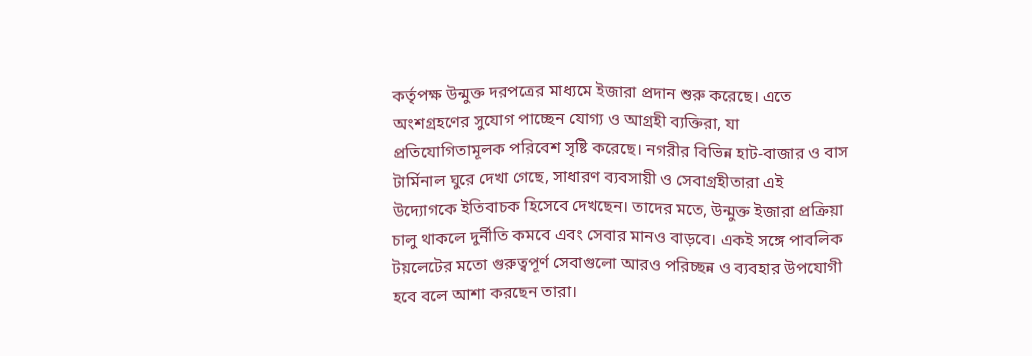কর্তৃপক্ষ উন্মুক্ত দরপত্রের মাধ্যমে ইজারা প্রদান শুরু করেছে। এতে অংশগ্রহণের সুযোগ পাচ্ছেন যোগ্য ও আগ্রহী ব্যক্তিরা, যা প্রতিযোগিতামূলক পরিবেশ সৃষ্টি করেছে। নগরীর বিভিন্ন হাট-বাজার ও বাস টার্মিনাল ঘুরে দেখা গেছে, সাধারণ ব্যবসায়ী ও সেবাগ্রহীতারা এই উদ্যোগকে ইতিবাচক হিসেবে দেখছেন। তাদের মতে, উন্মুক্ত ইজারা প্রক্রিয়া চালু থাকলে দুর্নীতি কমবে এবং সেবার মানও বাড়বে। একই সঙ্গে পাবলিক টয়লেটের মতো গুরুত্বপূর্ণ সেবাগুলো আরও পরিচ্ছন্ন ও ব্যবহার উপযোগী হবে বলে আশা করছেন তারা।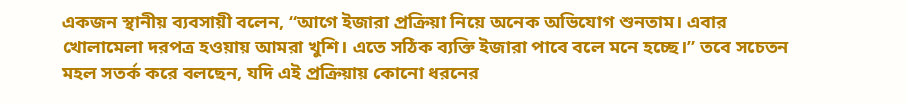একজন স্থানীয় ব্যবসায়ী বলেন, “আগে ইজারা প্রক্রিয়া নিয়ে অনেক অভিযোগ শুনতাম। এবার খোলামেলা দরপত্র হওয়ায় আমরা খুশি। এতে সঠিক ব্যক্তি ইজারা পাবে বলে মনে হচ্ছে।” তবে সচেতন মহল সতর্ক করে বলছেন, যদি এই প্রক্রিয়ায় কোনো ধরনের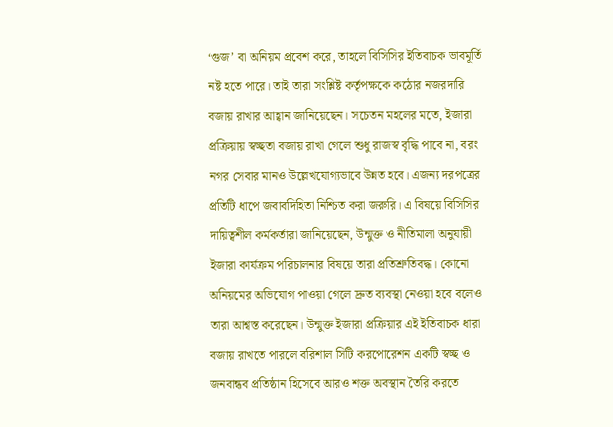‘গুজ’ বা অনিয়ম প্রবেশ করে, তাহলে বিসিসির ইতিবাচক ভাবমূর্তি নষ্ট হতে পারে। তাই তারা সংশ্লিষ্ট কর্তৃপক্ষকে কঠোর নজরদারি বজায় রাখার আহ্বান জানিয়েছেন। সচেতন মহলের মতে, ইজারা প্রক্রিয়ায় স্বচ্ছতা বজায় রাখা গেলে শুধু রাজস্ব বৃদ্ধি পাবে না, বরং নগর সেবার মানও উল্লেখযোগ্যভাবে উন্নত হবে। এজন্য দরপত্রের প্রতিটি ধাপে জবাবদিহিতা নিশ্চিত করা জরুরি। এ বিষয়ে বিসিসির দায়িত্বশীল কর্মকর্তারা জানিয়েছেন, উন্মুক্ত ও নীতিমালা অনুযায়ী ইজারা কার্যক্রম পরিচালনার বিষয়ে তারা প্রতিশ্রুতিবদ্ধ। কোনো অনিয়মের অভিযোগ পাওয়া গেলে দ্রুত ব্যবস্থা নেওয়া হবে বলেও তারা আশ্বস্ত করেছেন। উন্মুক্ত ইজারা প্রক্রিয়ার এই ইতিবাচক ধারা বজায় রাখতে পারলে বরিশাল সিটি করপোরেশন একটি স্বচ্ছ ও জনবান্ধব প্রতিষ্ঠান হিসেবে আরও শক্ত অবস্থান তৈরি করতে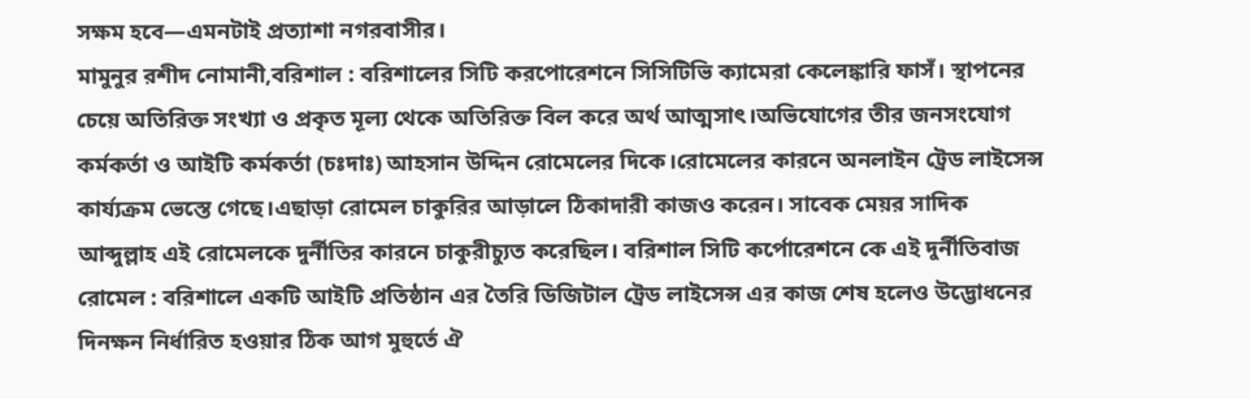সক্ষম হবে—এমনটাই প্রত্যাশা নগরবাসীর।
মামুনুর রশীদ নোমানী,বরিশাল : বরিশালের সিটি করপোরেশনে সিসিটিভি ক্যামেরা কেলেঙ্কারি ফাসঁ। স্থাপনের চেয়ে অতিরিক্ত সংখ্যা ও প্রকৃত মূল্য থেকে অতিরিক্ত বিল করে অর্থ আত্মসাৎ।অভিযোগের তীর জনসংযোগ কর্মকর্তা ও আইটি কর্মকর্তা (চঃদাঃ) আহসান উদ্দিন রোমেলের দিকে।রোমেলের কারনে অনলাইন ট্রেড লাইসেন্স কার্য্যক্রম ভেস্তে গেছে।এছাড়া রোমেল চাকুরির আড়ালে ঠিকাদারী কাজও করেন। সাবেক মেয়র সাদিক আব্দুল্লাহ এই রোমেলকে দুর্নীতির কারনে চাকুরীচ্যুত করেছিল। বরিশাল সিটি কর্পোরেশনে কে এই দুর্নীতিবাজ রোমেল : বরিশালে একটি আইটি প্রতিষ্ঠান এর তৈরি ডিজিটাল ট্রেড লাইসেন্স এর কাজ শেষ হলেও উদ্ভোধনের দিনক্ষন নির্ধারিত হওয়ার ঠিক আগ মুহুর্তে ঐ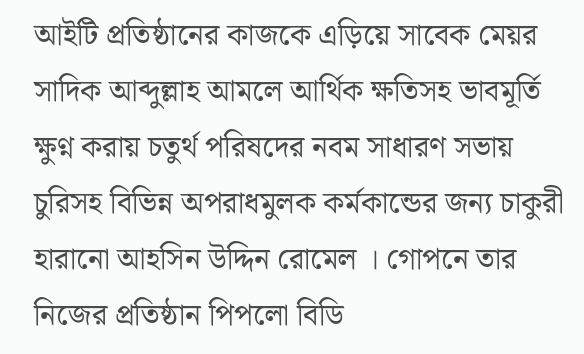আইটি প্রতিষ্ঠানের কাজকে এড়িয়ে সাবেক মেয়র সাদিক আব্দুল্লাহ আমলে আর্থিক ক্ষতিসহ ভাবমূর্তি ক্ষুণ্ন করায় চতুর্থ পরিষদের নবম সাধারণ সভায় চুরিসহ বিভিন্ন অপরাধমুলক কর্মকান্ডের জন্য চাকুরী হারানো আহসিন উদ্দিন রোমেল । গোপনে তার নিজের প্রতিষ্ঠান পিপলো বিডি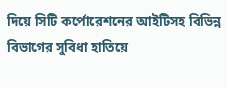দিয়ে সিটি কর্পোরেশনের আইটিসহ বিভিন্ন বিভাগের সুবিধা হাতিয়ে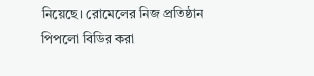নিয়েছে। রোমেলের নিজ প্রতিষ্ঠান পিপলো বিডির করা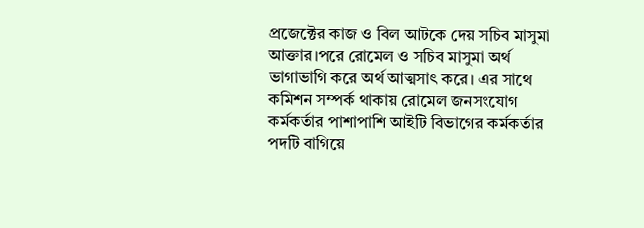প্রজেক্টের কাজ ও বিল আটকে দেয় সচিব মাসুমা আক্তার।পরে রোমেল ও সচিব মাসুমা অর্থ ভাগাভাগি করে অর্থ আত্মসাৎ করে। এর সাথে কমিশন সম্পর্ক থাকায় রোমেল জনসংযোগ কর্মকর্তার পাশাপাশি আইটি বিভাগের কর্মকর্তার পদটি বাগিয়ে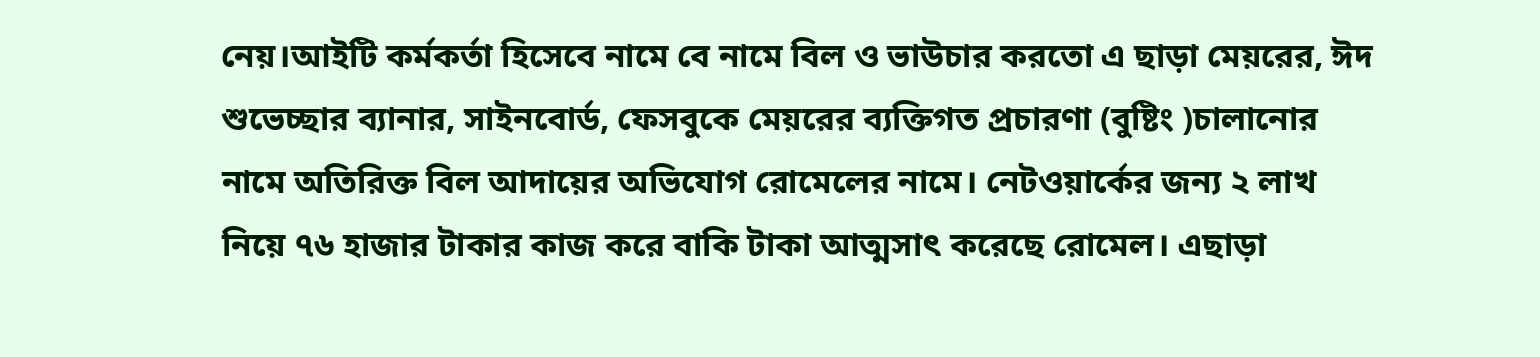নেয়।আইটি কর্মকর্তা হিসেবে নামে বে নামে বিল ও ভাউচার করতো এ ছাড়া মেয়রের, ঈদ শুভেচ্ছার ব্যানার, সাইনবোর্ড, ফেসবুকে মেয়রের ব্যক্তিগত প্রচারণা (বুষ্টিং )চালানোর নামে অতিরিক্ত বিল আদায়ের অভিযোগ রোমেলের নামে। নেটওয়ার্কের জন্য ২ লাখ নিয়ে ৭৬ হাজার টাকার কাজ করে বাকি টাকা আত্মসাৎ করেছে রোমেল। এছাড়া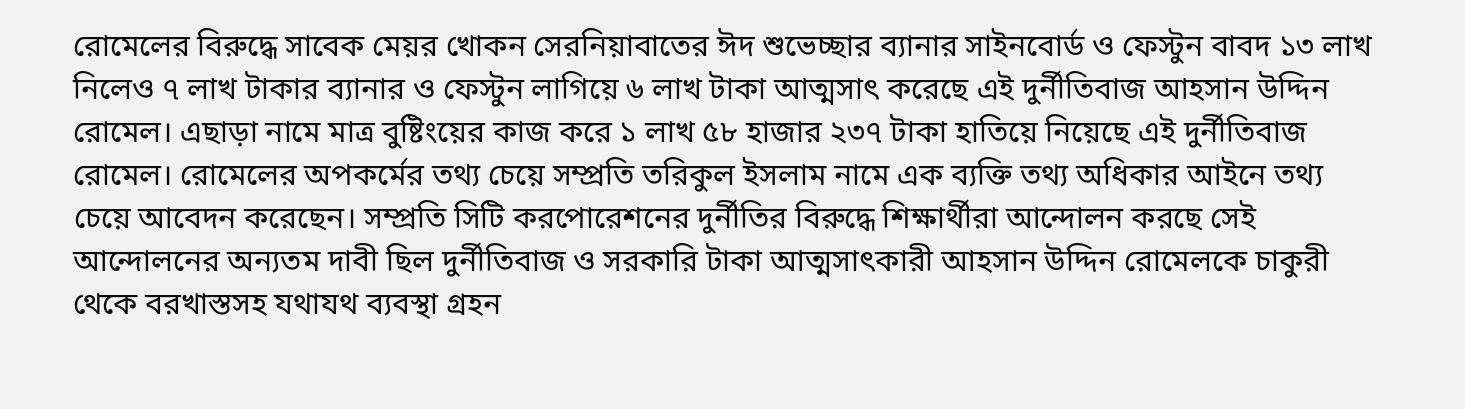রোমেলের বিরুদ্ধে সাবেক মেয়র খোকন সেরনিয়াবাতের ঈদ শুভেচ্ছার ব্যানার সাইনবোর্ড ও ফেস্টুন বাবদ ১৩ লাখ নিলেও ৭ লাখ টাকার ব্যানার ও ফেস্টুন লাগিয়ে ৬ লাখ টাকা আত্মসাৎ করেছে এই দুর্নীতিবাজ আহসান উদ্দিন রোমেল। এছাড়া নামে মাত্র বুষ্টিংয়ের কাজ করে ১ লাখ ৫৮ হাজার ২৩৭ টাকা হাতিয়ে নিয়েছে এই দুর্নীতিবাজ রোমেল। রোমেলের অপকর্মের তথ্য চেয়ে সম্প্রতি তরিকুল ইসলাম নামে এক ব্যক্তি তথ্য অধিকার আইনে তথ্য চেয়ে আবেদন করেছেন। সম্প্রতি সিটি করপোরেশনের দুর্নীতির বিরুদ্ধে শিক্ষার্থীরা আন্দোলন করছে সেই আন্দোলনের অন্যতম দাবী ছিল দুর্নীতিবাজ ও সরকারি টাকা আত্মসাৎকারী আহসান উদ্দিন রোমেলকে চাকুরী থেকে বরখাস্তসহ যথাযথ ব্যবস্থা গ্রহন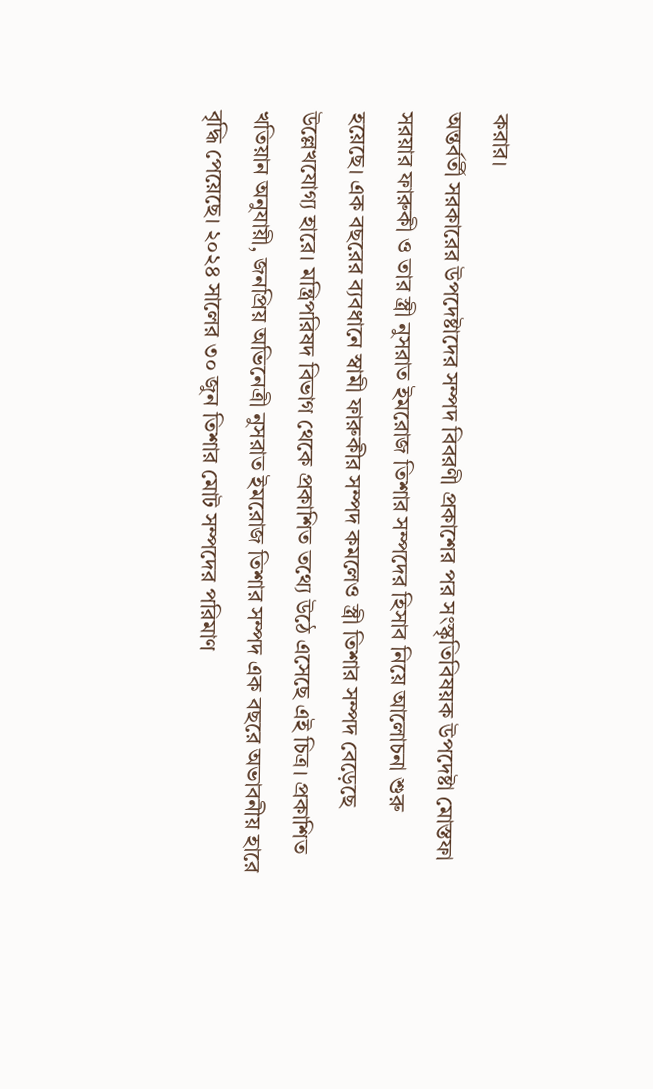করার।
অন্তর্বর্তী সরকারের উপদেষ্টাদের সম্পদ বিবরণী প্রকাশের পর সংস্কৃতিবিষয়ক উপদেষ্টা মোস্তফা সরয়ার ফারুকী ও তার স্ত্রী নুসরাত ইমরোজ তিশার সম্পদের হিসাব নিয়ে আলোচনা শুরু হয়েছে। এক বছরের ব্যবধানে স্বামী ফারুকীর সম্পদ কমলেও স্ত্রী তিশার সম্পদ বেড়েছে উল্লেখযোগ্য হারে। মন্ত্রিপরিষদ বিভাগ থেকে প্রকাশিত তথ্যে উঠে এসেছে এই চিত্র। প্রকাশিত খতিয়ান অনুযায়ী, জনপ্রিয় অভিনেত্রী নুসরাত ইমরোজ তিশার সম্পদ এক বছরে অভাবনীয় হারে বৃদ্ধি পেয়েছে। ২০২৪ সালের ৩০ জুন তিশার মোট সম্পদের পরিমাণ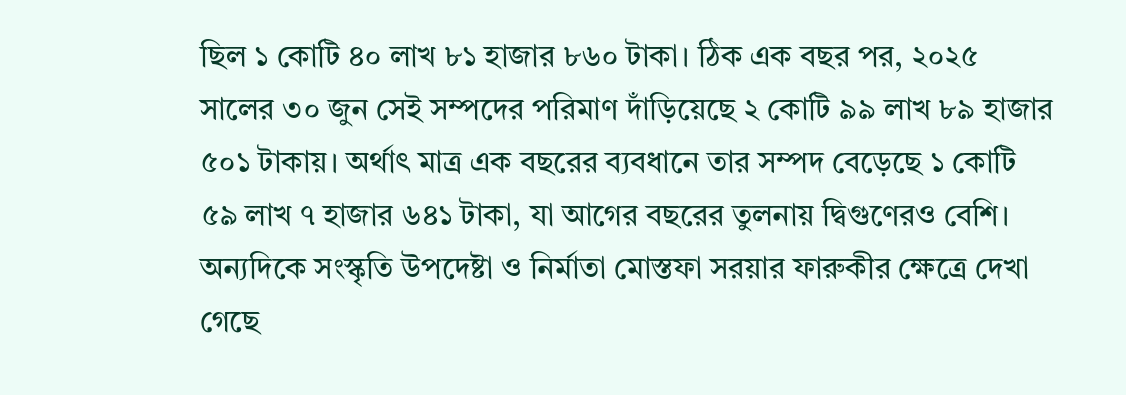ছিল ১ কোটি ৪০ লাখ ৮১ হাজার ৮৬০ টাকা। ঠিক এক বছর পর, ২০২৫ সালের ৩০ জুন সেই সম্পদের পরিমাণ দাঁড়িয়েছে ২ কোটি ৯৯ লাখ ৮৯ হাজার ৫০১ টাকায়। অর্থাৎ মাত্র এক বছরের ব্যবধানে তার সম্পদ বেড়েছে ১ কোটি ৫৯ লাখ ৭ হাজার ৬৪১ টাকা, যা আগের বছরের তুলনায় দ্বিগুণেরও বেশি। অন্যদিকে সংস্কৃতি উপদেষ্টা ও নির্মাতা মোস্তফা সরয়ার ফারুকীর ক্ষেত্রে দেখা গেছে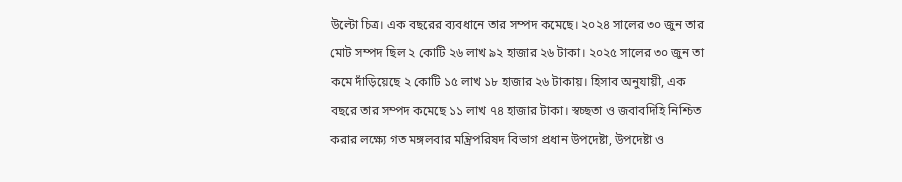উল্টো চিত্র। এক বছরের ব্যবধানে তার সম্পদ কমেছে। ২০২৪ সালের ৩০ জুন তার মোট সম্পদ ছিল ২ কোটি ২৬ লাখ ৯২ হাজার ২৬ টাকা। ২০২৫ সালের ৩০ জুন তা কমে দাঁড়িয়েছে ২ কোটি ১৫ লাখ ১৮ হাজার ২৬ টাকায়। হিসাব অনুযায়ী, এক বছরে তার সম্পদ কমেছে ১১ লাখ ৭৪ হাজার টাকা। স্বচ্ছতা ও জবাবদিহি নিশ্চিত করার লক্ষ্যে গত মঙ্গলবার মন্ত্রিপরিষদ বিভাগ প্রধান উপদেষ্টা, উপদেষ্টা ও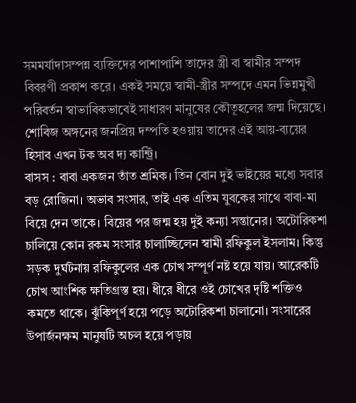সমমর্যাদাসম্পন্ন ব্যক্তিদের পাশাপাশি তাদের স্ত্রী বা স্বামীর সম্পদ বিবরণী প্রকাশ করে। একই সময়ে স্বামী-স্ত্রীর সম্পদে এমন ভিন্নমুখী পরিবর্তন স্বাভাবিকভাবেই সাধারণ মানুষের কৌতূহলের জন্ম দিয়েছে। শোবিজ অঙ্গনের জনপ্রিয় দম্পতি হওয়ায় তাদের এই আয়-ব্যয়ের হিসাব এখন টক অব দ্য কান্ট্রি।
বাসস : বাবা একজন তাঁত শ্রমিক। তিন বোন দুই ভাইয়ের মধ্যে সবার বড় রোজিনা। অভাব সংসার, তাই এক এতিম যুবকের সাথে বাবা-মা বিয়ে দেন তাকে। বিয়ের পর জন্ম হয় দুই কন্যা সন্তানের। অটোরিকশা চালিয়ে কোন রকম সংসার চালাচ্ছিলেন স্বামী রফিকুল ইসলাম। কিন্তু সড়ক দুর্ঘটনায় রফিকুলের এক চোখ সম্পূর্ণ নষ্ট হয়ে যায়। আরেকটি চোখ আংশিক ক্ষতিগ্রস্ত হয়। ধীরে ধীরে ওই চোখের দৃষ্টি শক্তিও কমতে থাকে। ঝুঁকিপূর্ণ হয়ে পড়ে অটোরিকশা চালানো। সংসারের উপার্জনক্ষম মানুষটি অচল হয়ে পড়ায়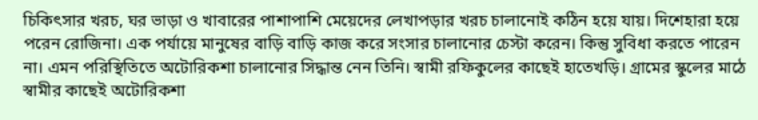চিকিৎসার খরচ, ঘর ভাড়া ও খাবারের পাশাপাশি মেয়েদের লেখাপড়ার খরচ চালানোই কঠিন হয়ে যায়। দিশেহারা হয়ে পরেন রোজিনা। এক পর্যায়ে মানুষের বাড়ি বাড়ি কাজ করে সংসার চালানোর চেস্টা করেন। কিন্তু সুবিধা করতে পারেন না। এমন পরিস্থিতিতে অটোরিকশা চালানোর সিদ্ধান্ত নেন তিনি। স্বামী রফিকুলের কাছেই হাতেখড়ি। গ্রামের স্কুলের মাঠে স্বামীর কাছেই অটোরিকশা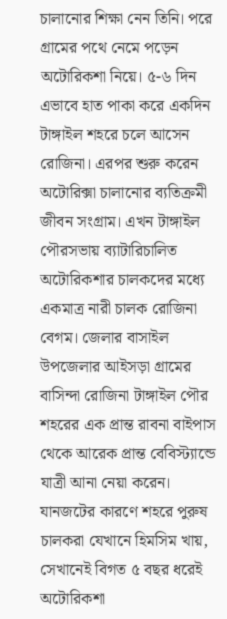চালানোর শিক্ষা নেন তিনি। পরে গ্রামের পথে নেমে পড়েন অটোরিকশা নিয়ে। ৫-৬ দিন এভাবে হাত পাকা করে একদিন টাঙ্গাইল শহরে চলে আসেন রোজিনা। এরপর শুরু করেন অটোরিক্সা চালানোর ব্যতিক্রমী জীবন সংগ্রাম। এখন টাঙ্গাইল পৌরসভায় ব্যাটারিচালিত অটোরিকশার চালকদের মধ্যে একমাত্র নারী চালক রোজিনা বেগম। জেলার বাসাইল উপজেলার আইসড়া গ্রামের বাসিন্দা রোজিনা টাঙ্গাইল পৌর শহরের এক প্রান্ত রাবনা বাইপাস থেকে আরেক প্রান্ত বেবিস্ট্যান্ডে যাত্রী আনা নেয়া করেন। যানজটের কারণে শহরে পুরুষ চালকরা যেখানে হিমসিম খায়, সেখানেই বিগত ৫ বছর ধরেই অটোরিকশা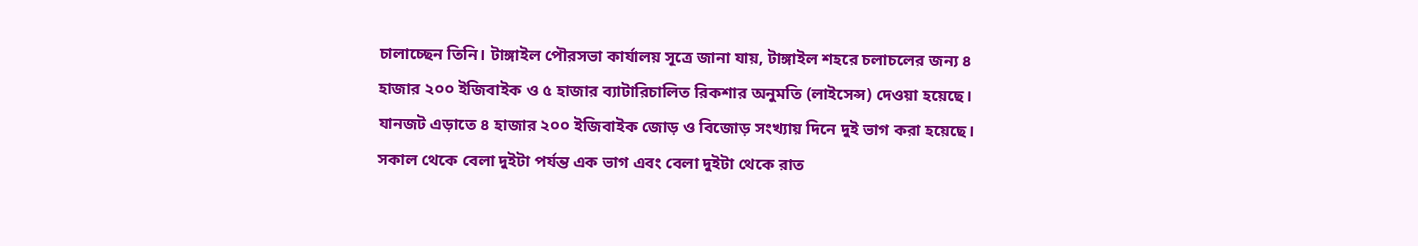চালাচ্ছেন তিনি। টাঙ্গাইল পৌরসভা কার্যালয় সূত্রে জানা যায়, টাঙ্গাইল শহরে চলাচলের জন্য ৪ হাজার ২০০ ইজিবাইক ও ৫ হাজার ব্যাটারিচালিত রিকশার অনুমতি (লাইসেন্স) দেওয়া হয়েছে। যানজট এড়াতে ৪ হাজার ২০০ ইজিবাইক জোড় ও বিজোড় সংখ্যায় দিনে দুই ভাগ করা হয়েছে। সকাল থেকে বেলা দুইটা পর্যন্ত এক ভাগ এবং বেলা দুইটা থেকে রাত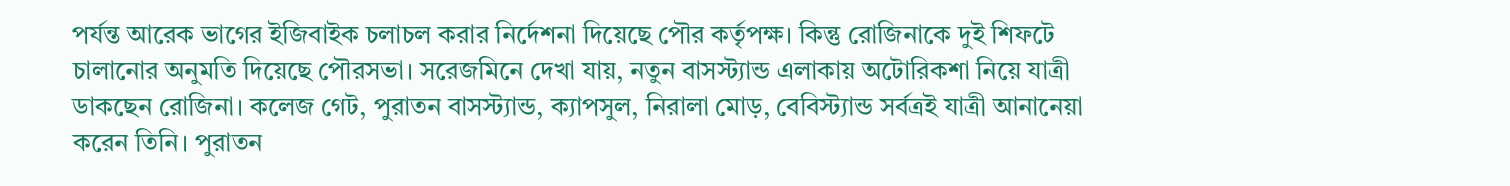পর্যন্ত আরেক ভাগের ইজিবাইক চলাচল করার নির্দেশনা দিয়েছে পৌর কর্তৃপক্ষ। কিন্তু রোজিনাকে দুই শিফটে চালানোর অনুমতি দিয়েছে পৌরসভা। সরেজমিনে দেখা যায়, নতুন বাসস্ট্যান্ড এলাকায় অটোরিকশা নিয়ে যাত্রী ডাকছেন রোজিনা। কলেজ গেট, পুরাতন বাসস্ট্যান্ড, ক্যাপসুল, নিরালা মোড়, বেবিস্ট্যান্ড সর্বত্রই যাত্রী আনানেয়া করেন তিনি। পুরাতন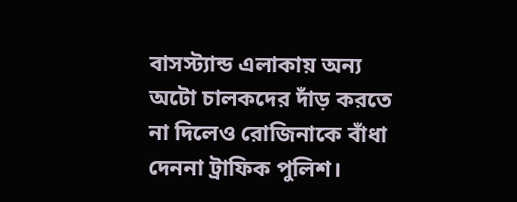বাসস্ট্যান্ড এলাকায় অন্য অটো চালকদের দাঁড় করতে না দিলেও রোজিনাকে বাঁধা দেননা ট্রাফিক পুলিশ।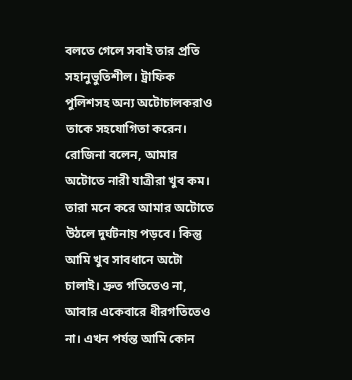বলতে গেলে সবাই তার প্রতি সহানুভুতিশীল। ট্রাফিক পুলিশসহ অন্য অটোচালকরাও তাকে সহযোগিতা করেন। রোজিনা বলেন, আমার অটোতে নারী যাত্রীরা খুব কম। তারা মনে করে আমার অটোতে উঠলে দুর্ঘটনায় পড়বে। কিন্তু আমি খুব সাবধানে অটো চালাই। দ্রুত গতিতেও না, আবার একেবারে ধীরগতিতেও না। এখন পর্যন্ত আমি কোন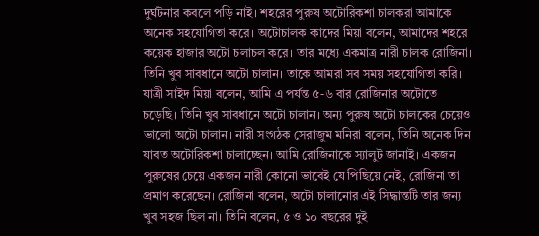দুর্ঘটনার কবলে পড়ি নাই। শহরের পুরুষ অটোরিকশা চালকরা আমাকে অনেক সহযোগিতা করে। অটোচালক কাদের মিয়া বলেন, আমাদের শহরে কয়েক হাজার অটো চলাচল করে। তার মধ্যে একমাত্র নারী চালক রোজিনা। তিনি খুব সাবধানে অটো চালান। তাকে আমরা সব সময় সহযোগিতা করি। যাত্রী সাইদ মিয়া বলেন, আমি এ পর্যন্ত ৫-৬ বার রোজিনার অটোতে চড়েছি। তিনি খুব সাবধানে অটো চালান। অন্য পুরুষ অটো চালকের চেয়েও ভালো অটো চালান। নারী সংগঠক সেরাজুম মনিরা বলেন, তিনি অনেক দিন যাবত অটোরিকশা চালাচ্ছেন। আমি রোজিনাকে স্যালুট জানাই। একজন পুরুষের চেয়ে একজন নারী কোনো ভাবেই যে পিছিয়ে নেই, রোজিনা তা প্রমাণ করেছেন। রোজিনা বলেন, অটো চালানোর এই সিদ্ধান্তটি তার জন্য খুব সহজ ছিল না। তিনি বলেন, ৫ ও ১০ বছরের দুই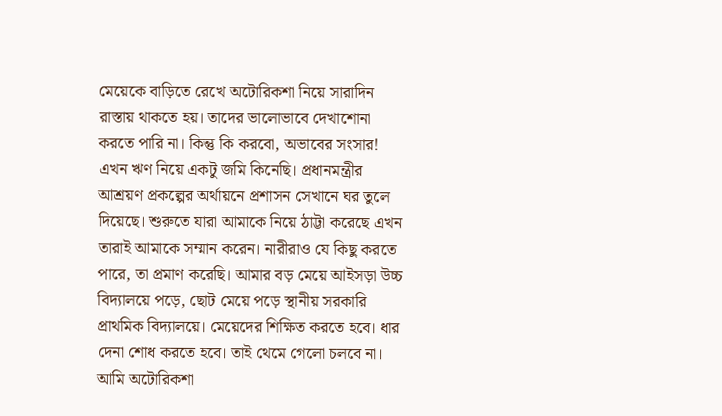মেয়েকে বাড়িতে রেখে অটোরিকশা নিয়ে সারাদিন রাস্তায় থাকতে হয়। তাদের ভালোভাবে দেখাশোনা করতে পারি না। কিন্তু কি করবো, অভাবের সংসার! এখন ঋণ নিয়ে একটু জমি কিনেছি। প্রধানমন্ত্রীর আশ্রয়ণ প্রকল্পের অর্থায়নে প্রশাসন সেখানে ঘর তুলে দিয়েছে। শুরুতে যারা আমাকে নিয়ে ঠাট্টা করেছে এখন তারাই আমাকে সম্মান করেন। নারীরাও যে কিছু করতে পারে, তা প্রমাণ করেছি। আমার বড় মেয়ে আইসড়া উচ্চ বিদ্যালয়ে পড়ে, ছোট মেয়ে পড়ে স্থানীয় সরকারি প্রাথমিক বিদ্যালয়ে। মেয়েদের শিক্ষিত করতে হবে। ধার দেনা শোধ করতে হবে। তাই থেমে গেলো চলবে না। আমি অটোরিকশা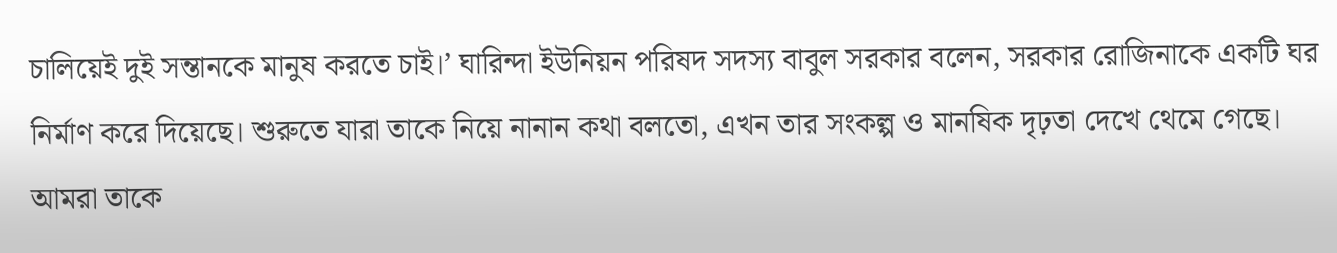চালিয়েই দুই সন্তানকে মানুষ করতে চাই।’ ঘারিন্দা ইউনিয়ন পরিষদ সদস্য বাবুল সরকার বলেন, সরকার রোজিনাকে একটি ঘর নির্মাণ করে দিয়েছে। শুরুতে যারা তাকে নিয়ে নানান কথা বলতো, এখন তার সংকল্প ও মানষিক দৃঢ়তা দেখে থেমে গেছে। আমরা তাকে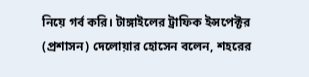নিয়ে গর্ব করি। টাঙ্গাইলের ট্রাফিক ইন্সপেক্টর (প্রশাসন) দেলোয়ার হোসেন বলেন, শহরের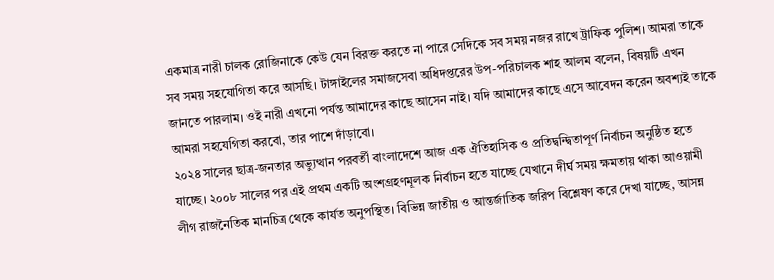একমাত্র নারী চালক রোজিনাকে কেউ যেন বিরক্ত করতে না পারে সেদিকে সব সময় নজর রাখে ট্রাফিক পুলিশ। আমরা তাকে সব সময় সহযোগিতা করে আসছি। টাঙ্গাইলের সমাজসেবা অধিদপ্তরের উপ-পরিচালক শাহ আলম বলেন, বিষয়টি এখন জানতে পারলাম। ওই নারী এখনো পর্যন্ত আমাদের কাছে আসেন নাই। যদি আমাদের কাছে এসে আবেদন করেন অবশ্যই তাকে আমরা সহযেগিতা করবো, তার পাশে দাঁড়াবো।
২০২৪ সালের ছাত্র-জনতার অভ্যুত্থান পরবর্তী বাংলাদেশে আজ এক ঐতিহাসিক ও প্রতিদ্বন্দ্বিতাপূর্ণ নির্বাচন অনুষ্ঠিত হতে যাচ্ছে। ২০০৮ সালের পর এই প্রথম একটি অংশগ্রহণমূলক নির্বাচন হতে যাচ্ছে যেখানে দীর্ঘ সময় ক্ষমতায় থাকা আওয়ামী লীগ রাজনৈতিক মানচিত্র থেকে কার্যত অনুপস্থিত। বিভিন্ন জাতীয় ও আন্তর্জাতিক জরিপ বিশ্লেষণ করে দেখা যাচ্ছে, আসন্ন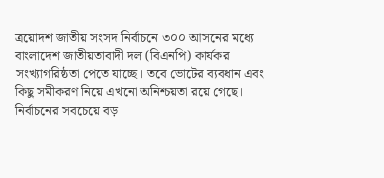ত্রয়োদশ জাতীয় সংসদ নির্বাচনে ৩০০ আসনের মধ্যে বাংলাদেশ জাতীয়তাবাদী দল (বিএনপি) কার্যকর সংখ্যাগরিষ্ঠতা পেতে যাচ্ছে। তবে ভোটের ব্যবধান এবং কিছু সমীকরণ নিয়ে এখনো অনিশ্চয়তা রয়ে গেছে। নির্বাচনের সবচেয়ে বড়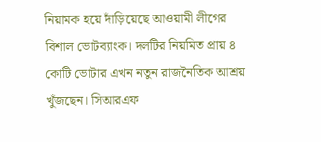নিয়ামক হয়ে দাঁড়িয়েছে আওয়ামী লীগের বিশাল ভোটব্যাংক। দলটির নিয়মিত প্রায় ৪ কোটি ভোটার এখন নতুন রাজনৈতিক আশ্রয় খুঁজছেন। সিআরএফ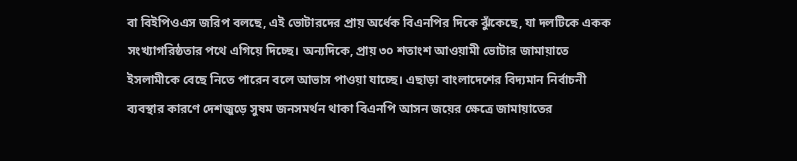বা বিইপিওএস জরিপ বলছে, এই ভোটারদের প্রায় অর্ধেক বিএনপির দিকে ঝুঁকেছে, যা দলটিকে একক সংখ্যাগরিষ্ঠতার পথে এগিয়ে দিচ্ছে। অন্যদিকে, প্রায় ৩০ শতাংশ আওয়ামী ভোটার জামায়াতে ইসলামীকে বেছে নিতে পারেন বলে আভাস পাওয়া যাচ্ছে। এছাড়া বাংলাদেশের বিদ্যমান নির্বাচনী ব্যবস্থার কারণে দেশজুড়ে সুষম জনসমর্থন থাকা বিএনপি আসন জয়ের ক্ষেত্রে জামায়াতের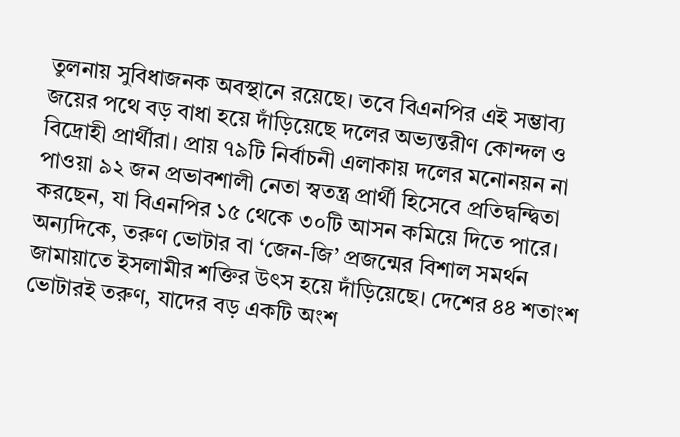তুলনায় সুবিধাজনক অবস্থানে রয়েছে। তবে বিএনপির এই সম্ভাব্য জয়ের পথে বড় বাধা হয়ে দাঁড়িয়েছে দলের অভ্যন্তরীণ কোন্দল ও বিদ্রোহী প্রার্থীরা। প্রায় ৭৯টি নির্বাচনী এলাকায় দলের মনোনয়ন না পাওয়া ৯২ জন প্রভাবশালী নেতা স্বতন্ত্র প্রার্থী হিসেবে প্রতিদ্বন্দ্বিতা করছেন, যা বিএনপির ১৫ থেকে ৩০টি আসন কমিয়ে দিতে পারে। অন্যদিকে, তরুণ ভোটার বা ‘জেন-জি’ প্রজন্মের বিশাল সমর্থন জামায়াতে ইসলামীর শক্তির উৎস হয়ে দাঁড়িয়েছে। দেশের ৪৪ শতাংশ ভোটারই তরুণ, যাদের বড় একটি অংশ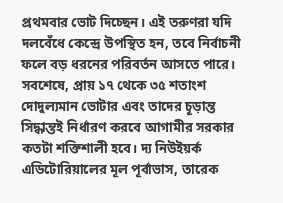প্রথমবার ভোট দিচ্ছেন। এই তরুণরা যদি দলবেঁধে কেন্দ্রে উপস্থিত হন, তবে নির্বাচনী ফলে বড় ধরনের পরিবর্তন আসতে পারে। সবশেষে, প্রায় ১৭ থেকে ৩৫ শতাংশ দোদুল্যমান ভোটার এবং তাদের চূড়ান্ত সিদ্ধান্তই নির্ধারণ করবে আগামীর সরকার কতটা শক্তিশালী হবে। দ্য নিউইয়র্ক এডিটোরিয়ালের মূল পূর্বাভাস, তারেক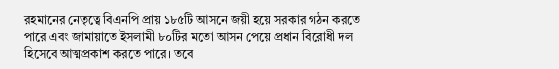রহমানের নেতৃত্বে বিএনপি প্রায় ১৮৫টি আসনে জয়ী হয়ে সরকার গঠন করতে পারে এবং জামায়াতে ইসলামী ৮০টির মতো আসন পেয়ে প্রধান বিরোধী দল হিসেবে আত্মপ্রকাশ করতে পারে। তবে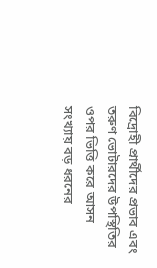বিদ্রোহী প্রার্থীদের প্রভাব এবং তরুণ ভোটারদের উপস্থিতির ওপর ভিত্তি করে আসন সংখ্যায় বড় ধরনের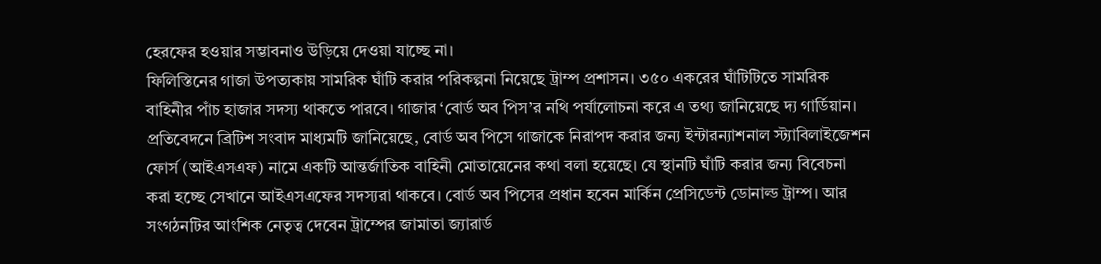হেরফের হওয়ার সম্ভাবনাও উড়িয়ে দেওয়া যাচ্ছে না।
ফিলিস্তিনের গাজা উপত্যকায় সামরিক ঘাঁটি করার পরিকল্পনা নিয়েছে ট্রাম্প প্রশাসন। ৩৫০ একরের ঘাঁটিটিতে সামরিক বাহিনীর পাঁচ হাজার সদস্য থাকতে পারবে। গাজার ‘বোর্ড অব পিস’র নথি পর্যালোচনা করে এ তথ্য জানিয়েছে দ্য গার্ডিয়ান। প্রতিবেদনে ব্রিটিশ সংবাদ মাধ্যমটি জানিয়েছে, বোর্ড অব পিসে গাজাকে নিরাপদ করার জন্য ইন্টারন্যাশনাল স্ট্যাবিলাইজেশন ফোর্স (আইএসএফ) নামে একটি আন্তর্জাতিক বাহিনী মোতায়েনের কথা বলা হয়েছে। যে স্থানটি ঘাঁটি করার জন্য বিবেচনা করা হচ্ছে সেখানে আইএসএফের সদস্যরা থাকবে। বোর্ড অব পিসের প্রধান হবেন মার্কিন প্রেসিডেন্ট ডোনাল্ড ট্রাম্প। আর সংগঠনটির আংশিক নেতৃত্ব দেবেন ট্রাম্পের জামাতা জ্যারার্ড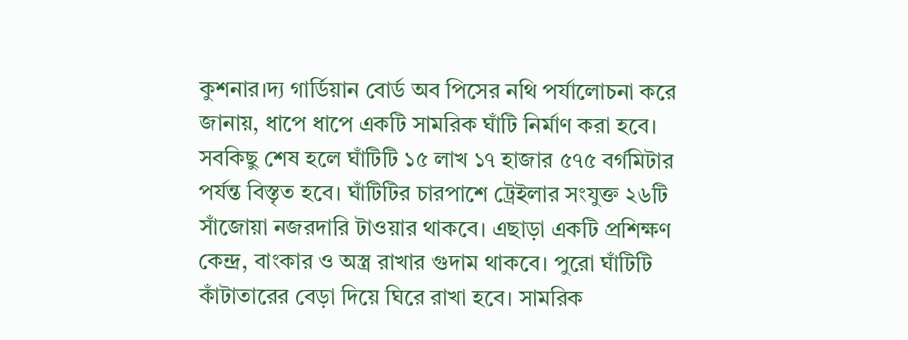কুশনার।দ্য গার্ডিয়ান বোর্ড অব পিসের নথি পর্যালোচনা করে জানায়, ধাপে ধাপে একটি সামরিক ঘাঁটি নির্মাণ করা হবে। সবকিছু শেষ হলে ঘাঁটিটি ১৫ লাখ ১৭ হাজার ৫৭৫ বর্গমিটার পর্যন্ত বিস্তৃত হবে। ঘাঁটিটির চারপাশে ট্রেইলার সংযুক্ত ২৬টি সাঁজোয়া নজরদারি টাওয়ার থাকবে। এছাড়া একটি প্রশিক্ষণ কেন্দ্র, বাংকার ও অস্ত্র রাখার গুদাম থাকবে। পুরো ঘাঁটিটি কাঁটাতারের বেড়া দিয়ে ঘিরে রাখা হবে। সামরিক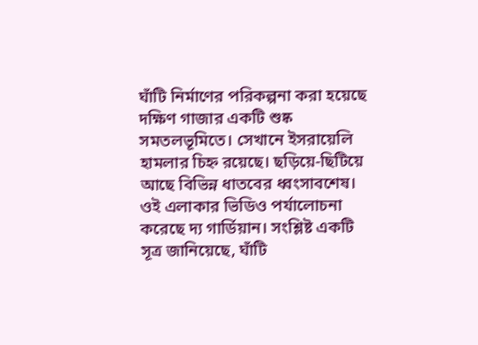ঘাঁটি নির্মাণের পরিকল্পনা করা হয়েছে দক্ষিণ গাজার একটি শুষ্ক সমতলভূমিতে। সেখানে ইসরায়েলি হামলার চিহ্ন রয়েছে। ছড়িয়ে-ছিটিয়ে আছে বিভিন্ন ধাতবের ধ্বংসাবশেষ। ওই এলাকার ভিডিও পর্যালোচনা করেছে দ্য গার্ডিয়ান। সংশ্লিষ্ট একটি সূত্র জানিয়েছে, ঘাঁটি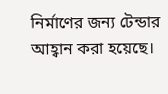নির্মাণের জন্য টেন্ডার আহ্বান করা হয়েছে।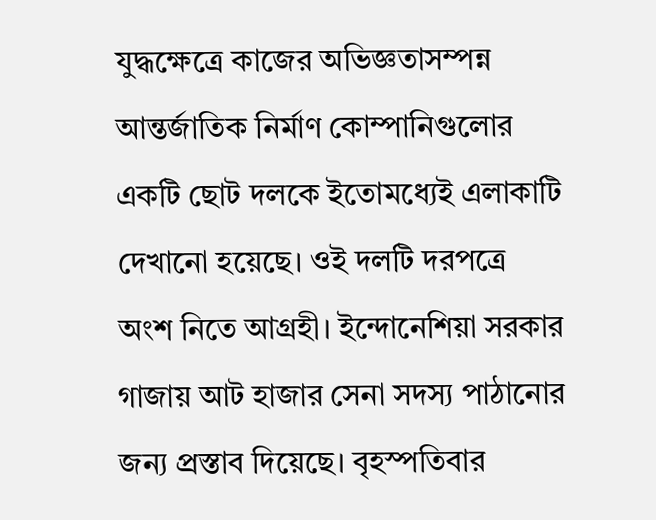যুদ্ধক্ষেত্রে কাজের অভিজ্ঞতাসম্পন্ন আন্তর্জাতিক নির্মাণ কোম্পানিগুলোর একটি ছোট দলকে ইতোমধ্যেই এলাকাটি দেখানো হয়েছে। ওই দলটি দরপত্রে অংশ নিতে আগ্রহী। ইন্দোনেশিয়া সরকার গাজায় আট হাজার সেনা সদস্য পাঠানোর জন্য প্রস্তাব দিয়েছে। বৃহস্পতিবার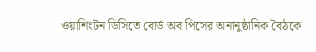ওয়াশিংটন ডিসিতে বোর্ড অব পিসের অনানুষ্ঠানিক বৈঠকে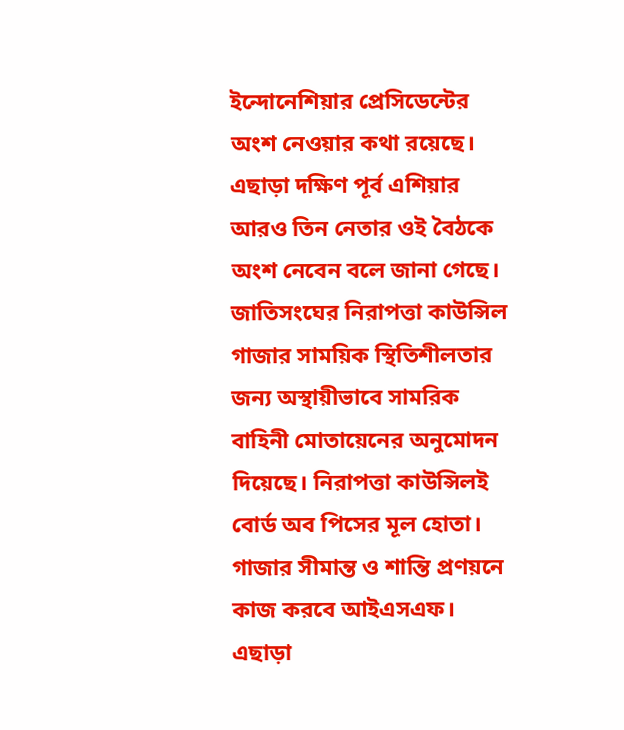ইন্দোনেশিয়ার প্রেসিডেন্টের অংশ নেওয়ার কথা রয়েছে। এছাড়া দক্ষিণ পূর্ব এশিয়ার আরও তিন নেতার ওই বৈঠকে অংশ নেবেন বলে জানা গেছে। জাতিসংঘের নিরাপত্তা কাউন্সিল গাজার সাময়িক স্থিতিশীলতার জন্য অস্থায়ীভাবে সামরিক বাহিনী মোতায়েনের অনুমোদন দিয়েছে। নিরাপত্তা কাউন্সিলই বোর্ড অব পিসের মূল হোতা। গাজার সীমান্ত ও শান্তি প্রণয়নে কাজ করবে আইএসএফ। এছাড়া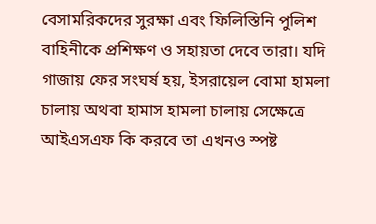বেসামরিকদের সুরক্ষা এবং ফিলিস্তিনি পুলিশ বাহিনীকে প্রশিক্ষণ ও সহায়তা দেবে তারা। যদি গাজায় ফের সংঘর্ষ হয়, ইসরায়েল বোমা হামলা চালায় অথবা হামাস হামলা চালায় সেক্ষেত্রে আইএসএফ কি করবে তা এখনও স্পষ্ট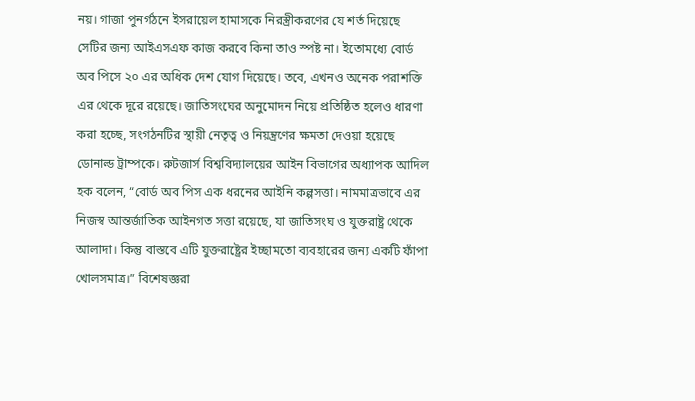নয়। গাজা পুনর্গঠনে ইসরায়েল হামাসকে নিরস্ত্রীকরণের যে শর্ত দিয়েছে সেটির জন্য আইএসএফ কাজ করবে কিনা তাও স্পষ্ট না। ইতোমধ্যে বোর্ড অব পিসে ২০ এর অধিক দেশ যোগ দিয়েছে। তবে, এখনও অনেক পরাশক্তি এর থেকে দূরে রয়েছে। জাতিসংঘের অনুমোদন নিয়ে প্রতিষ্ঠিত হলেও ধারণা করা হচ্ছে, সংগঠনটির স্থায়ী নেতৃত্ব ও নিয়ন্ত্রণের ক্ষমতা দেওয়া হয়েছে ডোনাল্ড ট্রাম্পকে। রুটজার্স বিশ্ববিদ্যালয়ের আইন বিভাগের অধ্যাপক আদিল হক বলেন, “বোর্ড অব পিস এক ধরনের আইনি কল্পসত্তা। নামমাত্রভাবে এর নিজস্ব আন্তর্জাতিক আইনগত সত্তা রয়েছে, যা জাতিসংঘ ও যুক্তরাষ্ট্র থেকে আলাদা। কিন্তু বাস্তবে এটি যুক্তরাষ্ট্রের ইচ্ছামতো ব্যবহারের জন্য একটি ফাঁপা খোলসমাত্র।” বিশেষজ্ঞরা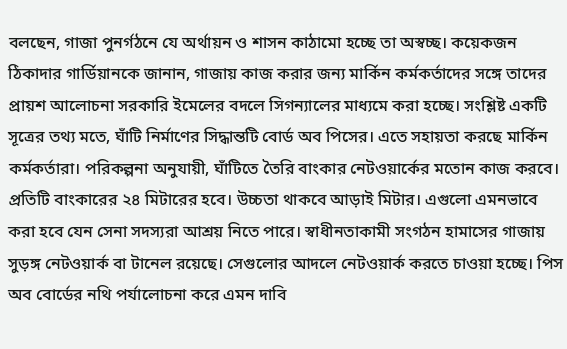বলছেন, গাজা পুনর্গঠনে যে অর্থায়ন ও শাসন কাঠামো হচ্ছে তা অস্বচ্ছ। কয়েকজন ঠিকাদার গার্ডিয়ানকে জানান, গাজায় কাজ করার জন্য মার্কিন কর্মকর্তাদের সঙ্গে তাদের প্রায়শ আলোচনা সরকারি ইমেলের বদলে সিগন্যালের মাধ্যমে করা হচ্ছে। সংশ্লিষ্ট একটি সূত্রের তথ্য মতে, ঘাঁটি নির্মাণের সিদ্ধান্তটি বোর্ড অব পিসের। এতে সহায়তা করছে মার্কিন কর্মকর্তারা। পরিকল্পনা অনুযায়ী, ঘাঁটিতে তৈরি বাংকার নেটওয়ার্কের মতোন কাজ করবে। প্রতিটি বাংকারের ২৪ মিটারের হবে। উচ্চতা থাকবে আড়াই মিটার। এগুলো এমনভাবে করা হবে যেন সেনা সদস্যরা আশ্রয় নিতে পারে। স্বাধীনতাকামী সংগঠন হামাসের গাজায় সুড়ঙ্গ নেটওয়ার্ক বা টানেল রয়েছে। সেগুলোর আদলে নেটওয়ার্ক করতে চাওয়া হচ্ছে। পিস অব বোর্ডের নথি পর্যালোচনা করে এমন দাবি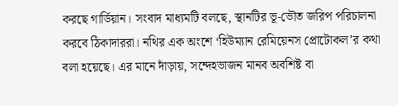করছে গার্ডিয়ান। সংবাদ মাধ্যমটি বলছে, স্থানটির ভূ-ভৌত জরিপ পরিচালনা করবে ঠিকাদাররা। নথির এক অংশে ‘হিউম্যান রেমিয়েনস প্রোটোকল’র কথা বলা হয়েছে। এর মানে দাঁড়ায়, সন্দেহভাজন মানব অবশিষ্ট বা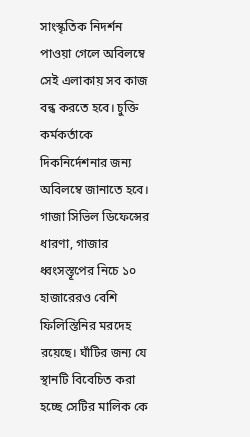সাংস্কৃতিক নিদর্শন পাওয়া গেলে অবিলম্বে সেই এলাকায় সব কাজ বন্ধ করতে হবে। চুক্তি কর্মকর্তাকে দিকনির্দেশনার জন্য অবিলম্বে জানাতে হবে। গাজা সিভিল ডিফেন্সের ধারণা, গাজার ধ্বংসস্তূপের নিচে ১০ হাজারেরও বেশি ফিলিস্তিনির মরদেহ রয়েছে। ঘাঁটির জন্য যে স্থানটি বিবেচিত করা হচ্ছে সেটির মালিক কে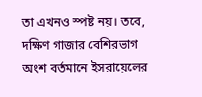তা এখনও স্পষ্ট নয়। তবে, দক্ষিণ গাজার বেশিরভাগ অংশ বর্তমানে ইসরায়েলের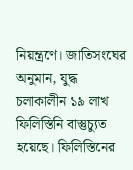নিয়ন্ত্রণে। জাতিসংঘের অনুমান, যুদ্ধ চলাকালীন ১৯ লাখ ফিলিস্তিনি বাস্তুচ্যুত হয়েছে। ফিলিস্তিনের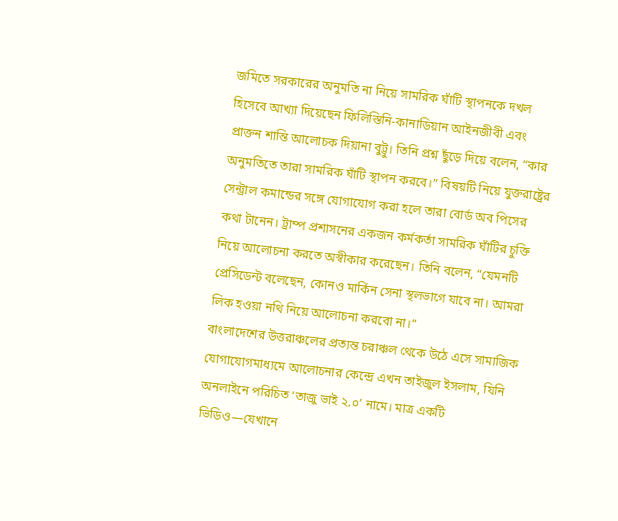জমিতে সরকারের অনুমতি না নিয়ে সামরিক ঘাঁটি স্থাপনকে দখল হিসেবে আখ্যা দিয়েছেন ফিলিস্তিনি-কানাডিয়ান আইনজীবী এবং প্রাক্তন শান্তি আলোচক দিয়ানা বুট্টু। তিনি প্রশ্ন ছুঁড়ে দিয়ে বলেন, “কার অনুমতিতে তারা সামরিক ঘাঁটি স্থাপন করবে।” বিষয়টি নিয়ে যুক্তরাষ্ট্রের সেন্ট্রাল কমান্ডের সঙ্গে যোগাযোগ করা হলে তারা বোর্ড অব পিসের কথা টানেন। ট্রাম্প প্রশাসনের একজন কর্মকর্তা সামরিক ঘাঁটির চুক্তি নিয়ে আলোচনা করতে অস্বীকার করেছেন। তিনি বলেন, “যেমনটি প্রেসিডেন্ট বলেছেন, কোনও মার্কিন সেনা স্থলভাগে যাবে না। আমরা লিক হওয়া নথি নিয়ে আলোচনা করবো না।”
বাংলাদেশের উত্তরাঞ্চলের প্রত্যন্ত চরাঞ্চল থেকে উঠে এসে সামাজিক যোগাযোগমাধ্যমে আলোচনার কেন্দ্রে এখন তাইজুল ইসলাম, যিনি অনলাইনে পরিচিত ‘তাজু ভাই ২.০’ নামে। মাত্র একটি ভিডিও—যেখানে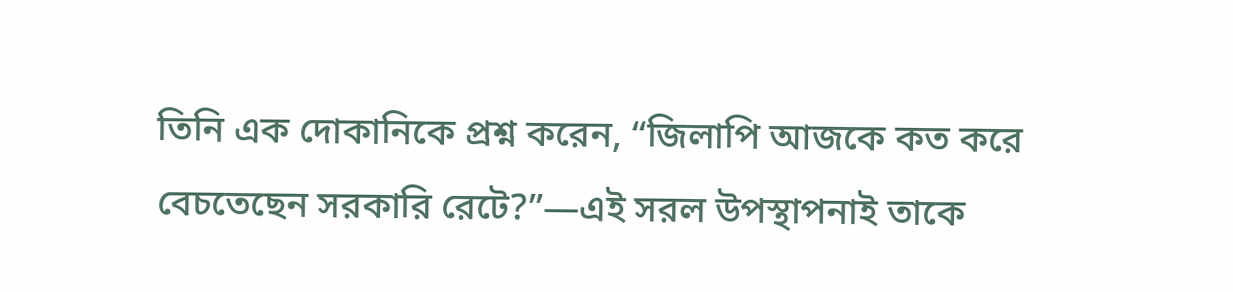তিনি এক দোকানিকে প্রশ্ন করেন, “জিলাপি আজকে কত করে বেচতেছেন সরকারি রেটে?”—এই সরল উপস্থাপনাই তাকে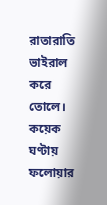রাতারাতি ভাইরাল করে তোলে। কয়েক ঘণ্টায় ফলোয়ার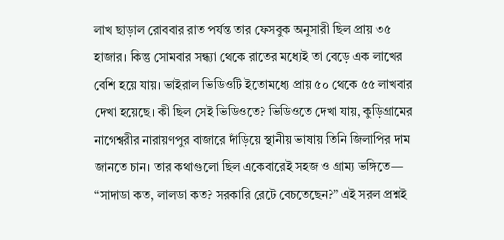লাখ ছাড়াল রোববার রাত পর্যন্ত তার ফেসবুক অনুসারী ছিল প্রায় ৩৫ হাজার। কিন্তু সোমবার সন্ধ্যা থেকে রাতের মধ্যেই তা বেড়ে এক লাখের বেশি হয়ে যায়। ভাইরাল ভিডিওটি ইতোমধ্যে প্রায় ৫০ থেকে ৫৫ লাখবার দেখা হয়েছে। কী ছিল সেই ভিডিওতে? ভিডিওতে দেখা যায়, কুড়িগ্রামের নাগেশ্বরীর নারায়ণপুর বাজারে দাঁড়িয়ে স্থানীয় ভাষায় তিনি জিলাপির দাম জানতে চান। তার কথাগুলো ছিল একেবারেই সহজ ও গ্রাম্য ভঙ্গিতে— “সাদাডা কত, লালডা কত? সরকারি রেটে বেচতেছেন?” এই সরল প্রশ্নই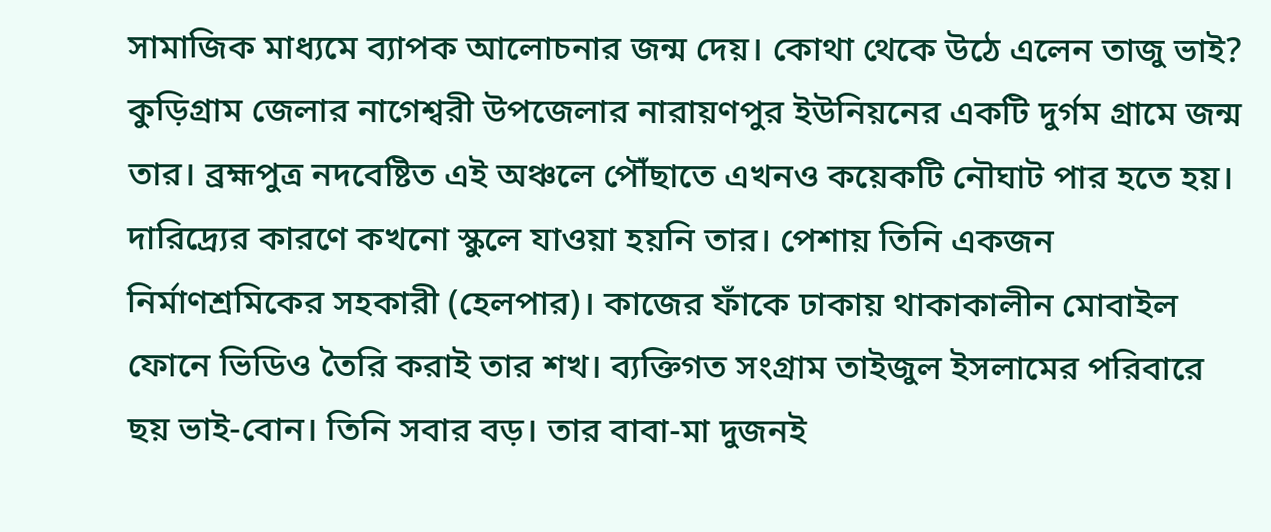সামাজিক মাধ্যমে ব্যাপক আলোচনার জন্ম দেয়। কোথা থেকে উঠে এলেন তাজু ভাই? কুড়িগ্রাম জেলার নাগেশ্বরী উপজেলার নারায়ণপুর ইউনিয়নের একটি দুর্গম গ্রামে জন্ম তার। ব্রহ্মপুত্র নদবেষ্টিত এই অঞ্চলে পৌঁছাতে এখনও কয়েকটি নৌঘাট পার হতে হয়। দারিদ্র্যের কারণে কখনো স্কুলে যাওয়া হয়নি তার। পেশায় তিনি একজন নির্মাণশ্রমিকের সহকারী (হেলপার)। কাজের ফাঁকে ঢাকায় থাকাকালীন মোবাইল ফোনে ভিডিও তৈরি করাই তার শখ। ব্যক্তিগত সংগ্রাম তাইজুল ইসলামের পরিবারে ছয় ভাই-বোন। তিনি সবার বড়। তার বাবা-মা দুজনই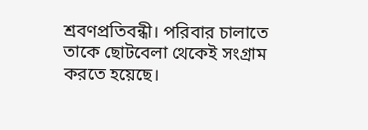শ্রবণপ্রতিবন্ধী। পরিবার চালাতে তাকে ছোটবেলা থেকেই সংগ্রাম করতে হয়েছে।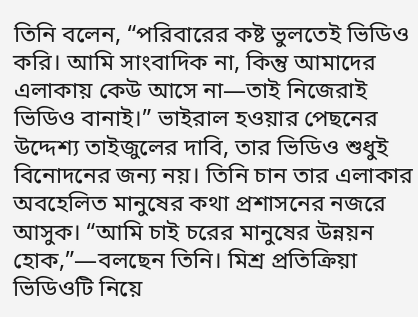তিনি বলেন, “পরিবারের কষ্ট ভুলতেই ভিডিও করি। আমি সাংবাদিক না, কিন্তু আমাদের এলাকায় কেউ আসে না—তাই নিজেরাই ভিডিও বানাই।” ভাইরাল হওয়ার পেছনের উদ্দেশ্য তাইজুলের দাবি, তার ভিডিও শুধুই বিনোদনের জন্য নয়। তিনি চান তার এলাকার অবহেলিত মানুষের কথা প্রশাসনের নজরে আসুক। “আমি চাই চরের মানুষের উন্নয়ন হোক,”—বলছেন তিনি। মিশ্র প্রতিক্রিয়া ভিডিওটি নিয়ে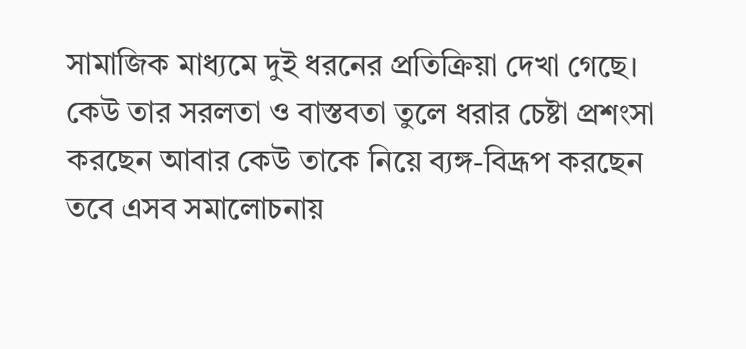সামাজিক মাধ্যমে দুই ধরনের প্রতিক্রিয়া দেখা গেছে। কেউ তার সরলতা ও বাস্তবতা তুলে ধরার চেষ্টা প্রশংসা করছেন আবার কেউ তাকে নিয়ে ব্যঙ্গ-বিদ্রূপ করছেন তবে এসব সমালোচনায়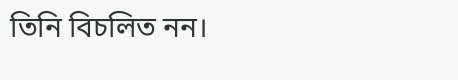তিনি বিচলিত নন।